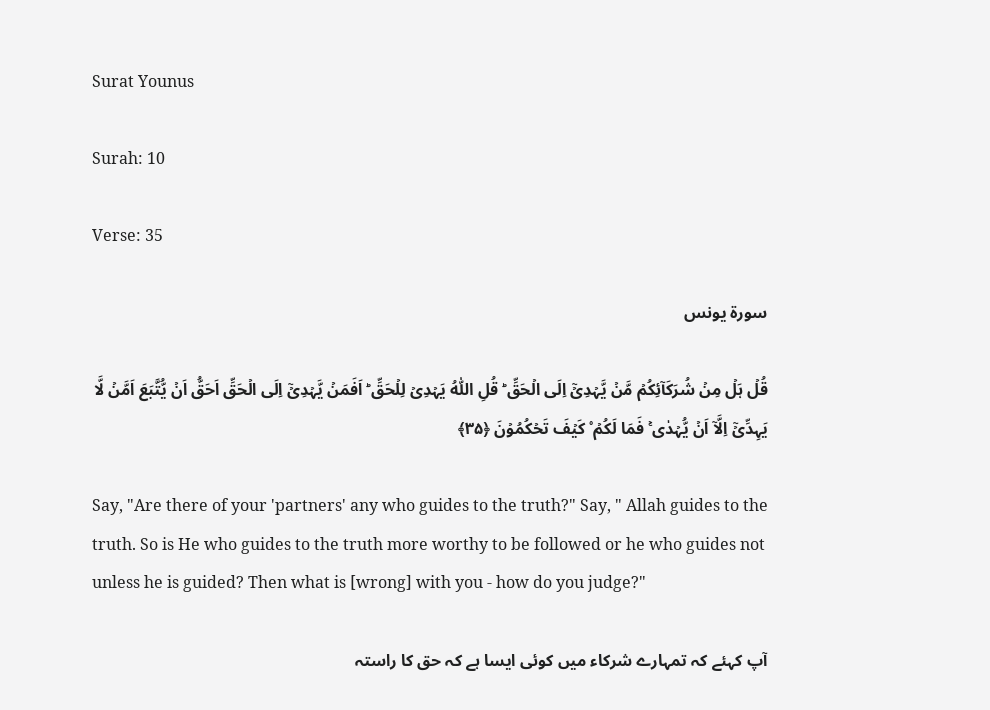Surat Younus

Surah: 10

Verse: 35

سورة يونس

قُلۡ ہَلۡ مِنۡ شُرَکَآئِکُمۡ مَّنۡ یَّہۡدِیۡۤ اِلَی الۡحَقِّ ؕ قُلِ اللّٰہُ یَہۡدِیۡ لِلۡحَقِّ ؕ اَفَمَنۡ یَّہۡدِیۡۤ اِلَی الۡحَقِّ اَحَقُّ اَنۡ یُّتَّبَعَ اَمَّنۡ لَّا یَہِدِّیۡۤ اِلَّاۤ اَنۡ یُّہۡدٰی ۚ فَمَا لَکُمۡ ۟ کَیۡفَ تَحۡکُمُوۡنَ ﴿۳۵﴾

Say, "Are there of your 'partners' any who guides to the truth?" Say, " Allah guides to the truth. So is He who guides to the truth more worthy to be followed or he who guides not unless he is guided? Then what is [wrong] with you - how do you judge?"

آپ کہئے کہ تمہارے شرکاء میں کوئی ایسا ہے کہ حق کا راستہ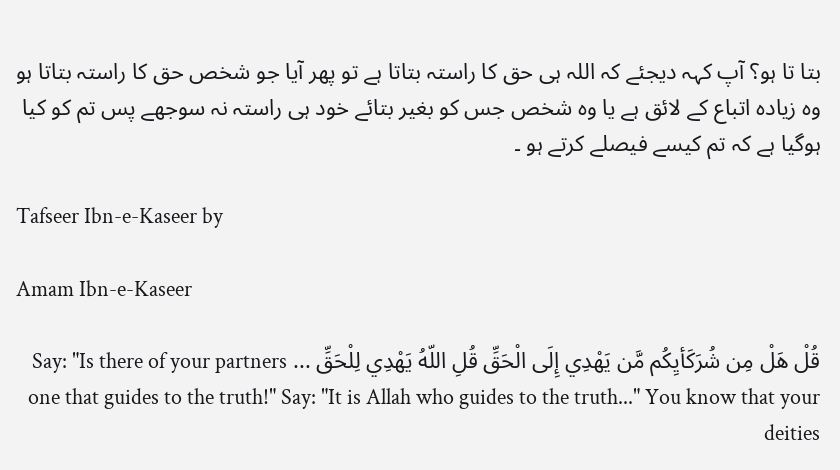بتا تا ہو؟ آپ کہہ دیجئے کہ اللہ ہی حق کا راستہ بتاتا ہے تو پھر آیا جو شخص حق کا راستہ بتاتا ہو وہ زیادہ اتباع کے لائق ہے یا وہ شخص جس کو بغیر بتائے خود ہی راستہ نہ سوجھے پس تم کو کیا ہوگیا ہے کہ تم کیسے فیصلے کرتے ہو ۔

Tafseer Ibn-e-Kaseer by

Amam Ibn-e-Kaseer

قُلْ هَلْ مِن شُرَكَأيِكُم مَّن يَهْدِي إِلَى الْحَقِّ قُلِ اللّهُ يَهْدِي لِلْحَقِّ ... Say: "Is there of your partners one that guides to the truth!" Say: "It is Allah who guides to the truth..." You know that your deities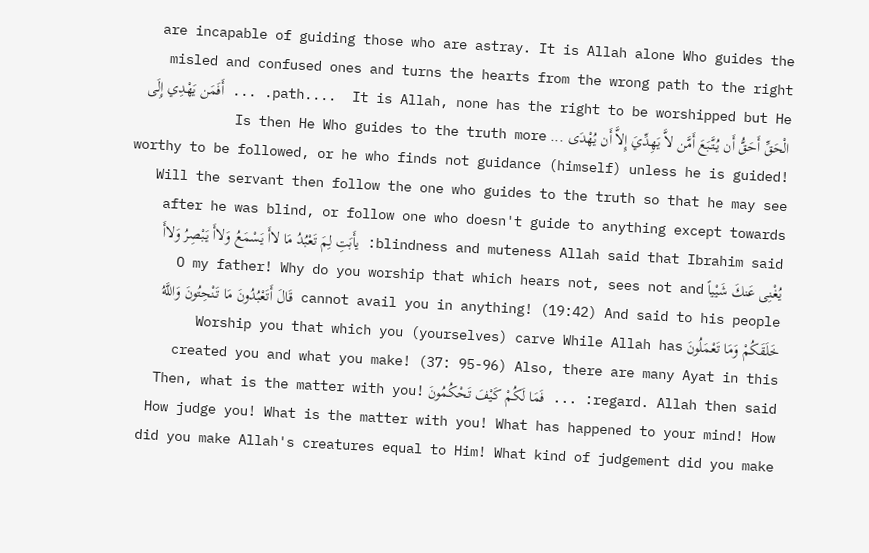are incapable of guiding those who are astray. It is Allah alone Who guides the misled and confused ones and turns the hearts from the wrong path to the right path....  It is Allah, none has the right to be worshipped but He. ... أَفَمَن يَهْدِي إِلَى الْحَقِّ أَحَقُّ أَن يُتَّبَعَ أَمَّن لاَّ يَهِدِّيَ إِلاَّ أَن يُهْدَى ... Is then He Who guides to the truth more worthy to be followed, or he who finds not guidance (himself) unless he is guided! Will the servant then follow the one who guides to the truth so that he may see after he was blind, or follow one who doesn't guide to anything except towards blindness and muteness Allah said that Ibrahim said: يأَبَتِ لِمَ تَعْبُدُ مَا لاأَ يَسْمَعُ وَلاأَ يَبْصِرُ وَلاأَ يُغْنِى عَنكَ شَيْياً O my father! Why do you worship that which hears not, sees not and cannot avail you in anything! (19:42) And said to his people قَالَ أَتَعْبُدُونَ مَا تَنْحِتُونَ وَاللَّهُ خَلَقَكُمْ وَمَا تَعْمَلُونَ Worship you that which you (yourselves) carve While Allah has created you and what you make! (37: 95-96) Also, there are many Ayat in this regard. Allah then said: ... فَمَا لَكُمْ كَيْفَ تَحْكُمُونَ Then, what is the matter with you! How judge you! What is the matter with you! What has happened to your mind! How did you make Allah's creatures equal to Him! What kind of judgement did you make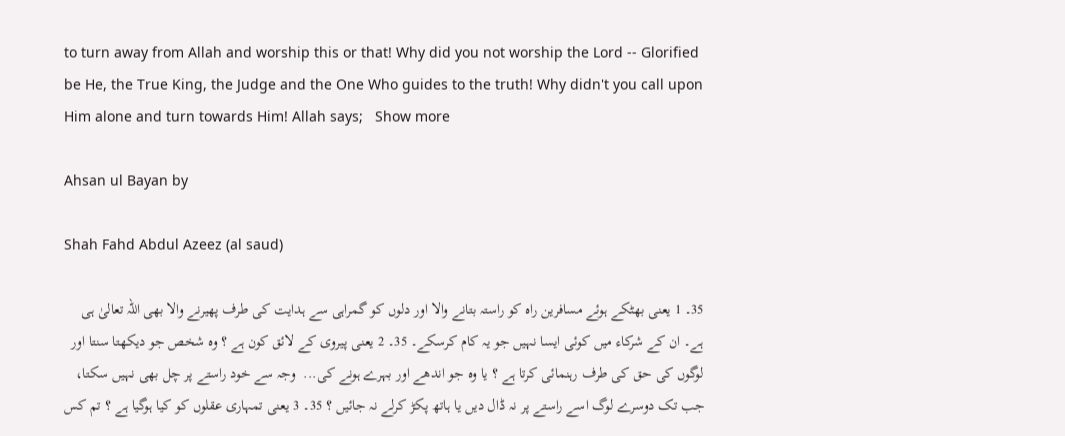to turn away from Allah and worship this or that! Why did you not worship the Lord -- Glorified be He, the True King, the Judge and the One Who guides to the truth! Why didn't you call upon Him alone and turn towards Him! Allah says;   Show more

Ahsan ul Bayan by

Shah Fahd Abdul Azeez (al saud)

35۔ 1 یعنی بھٹکے ہوئے مسافرین راہ کو راستہ بتانے والا اور دلوں کو گمراہی سے ہدایت کی طرف پھیرنے والا بھی اللہ تعالیٰ ہی ہے۔ ان کے شرکاء میں کوئی ایسا نہیں جو یہ کام کرسکے۔ 35۔ 2 یعنی پیروی کے لائق کون ہے ؟ وہ شخص جو دیکھتا سنتا اور لوگوں کی حق کی طرف رہنمائی کرتا ہے ؟ یا وہ جو اندھے اور بہرے ہونے کی...  وجہ سے خود راستے پر چل بھی نہیں سکتا، جب تک دوسرے لوگ اسے راستے پر نہ ڈال دیں یا ہاتھ پکڑ کرلے نہ جائیں ؟ 35۔ 3 یعنی تمہاری عقلوں کو کیا ہوگیا ہے ؟ تم کس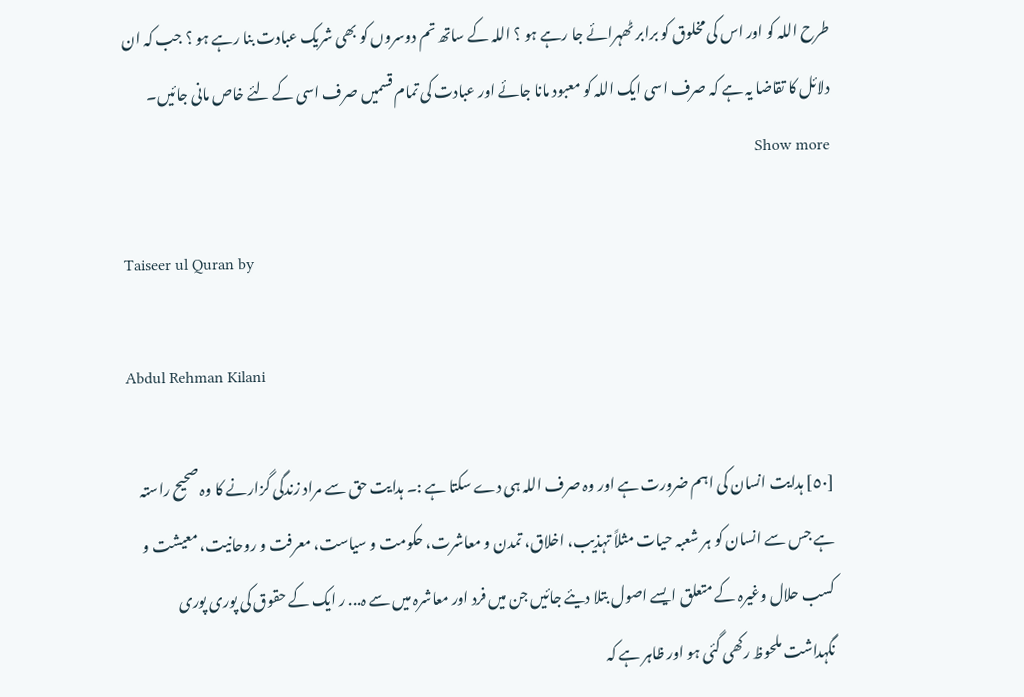طرح اللہ کو اور اس کی مخلوق کو برابر ٹھہرائے جا رہے ہو ؟ اللہ کے ساتھ تم دوسروں کو بھی شریک عبادت بنا رہے ہو ؟ جب کہ ان دلائل کا تقاضا یہ ہے کہ صرف اسی ایک اللہ کو معبود مانا جائے اور عبادت کی تمام قسمیں صرف اسی کے لئے خاص مانی جائیں۔  Show more

Taiseer ul Quran by

Abdul Rehman Kilani

[٥٠] ہدایت انسان کی اہم ضرورت ہے اور وہ صرف اللہ ہی دے سکتا ہے :۔ ہدایت حق سے مراد زندگی گزارنے کا وہ صحیح راستہ ہے جس سے انسان کو ہر شعبہ حیات مثلاً تہذیب، اخلاق، تمدن و معاشرت، حکومت و سیاست، معرفت و روحانیت، معیشت و کسب حلال وغیرہ کے متعلق ایسے اصول بتلا دیئے جائیں جن میں فرد اور معاشرہ میں سے ہ... ر ایک کے حقوق کی پوری پوری نگہداشت ملحوظ رکھی گئی ہو اور ظاہر ہے کہ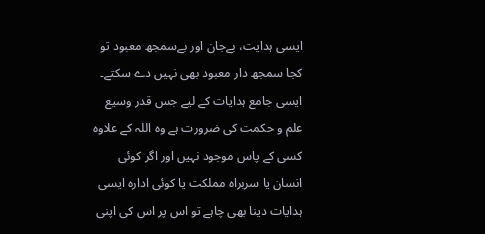ایسی ہدایت، بےجان اور بےسمجھ معبود تو کجا سمجھ دار معبود بھی نہیں دے سکتے۔ ایسی جامع ہدایات کے لیے جس قدر وسیع علم و حکمت کی ضرورت ہے وہ اللہ کے علاوہ کسی کے پاس موجود نہیں اور اگر کوئی انسان یا سربراہ مملکت یا کوئی ادارہ ایسی ہدایات دینا بھی چاہے تو اس پر اس کی اپنی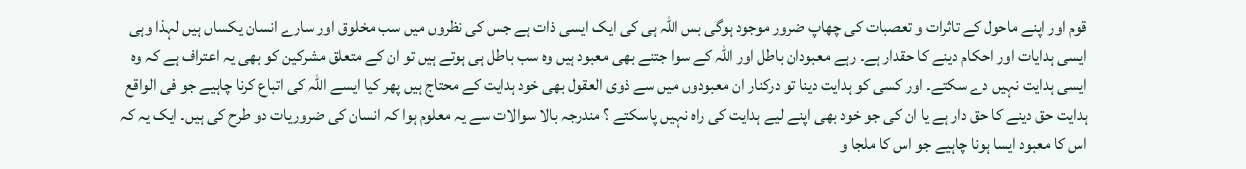قوم اور اپنے ماحول کے تاثرات و تعصبات کی چھاپ ضرور موجود ہوگی بس اللہ ہی کی ایک ایسی ذات ہے جس کی نظروں میں سب مخلوق اور سارے انسان یکساں ہیں لہذا وہی ایسی ہدایات اور احکام دینے کا حقدار ہے۔ رہے معبودان باطل اور اللہ کے سوا جتنے بھی معبود ہیں وہ سب باطل ہی ہوتے ہیں تو ان کے متعلق مشرکین کو بھی یہ اعتراف ہے کہ وہ ایسی ہدایت نہیں دے سکتے۔ اور کسی کو ہدایت دینا تو درکنار ان معبودوں میں سے ذوی العقول بھی خود ہدایت کے محتاج ہیں پھر کیا ایسے اللہ کی اتباع کرنا چاہیے جو فی الواقع ہدایت حق دینے کا حق دار ہے یا ان کی جو خود بھی اپنے لیے ہدایت کی راہ نہیں پاسکتے ؟ مندرجہ بالا سوالات سے یہ معلوم ہوا کہ انسان کی ضروریات دو طرح کی ہیں۔ ایک یہ کہ اس کا معبود ایسا ہونا چاہیے جو اس کا ملجا و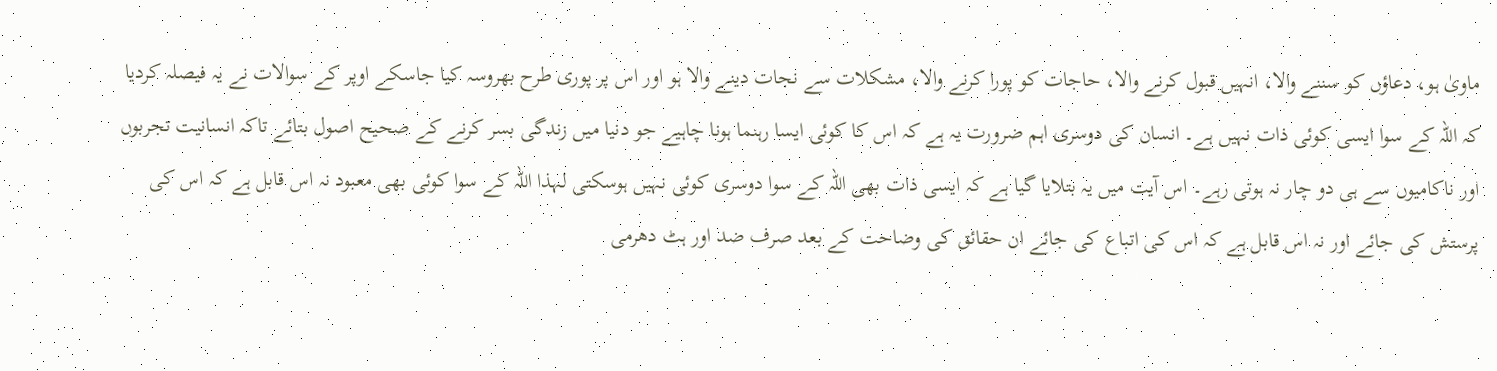ماویٰ ہو، دعاؤں کو سننے والا، انہیں قبول کرنے والا، حاجات کو پورا کرنے والا، مشکلات سے نجات دینے والا ہو اور اس پر پوری طرح بھروسہ کیا جاسکے اوپر کے سوالات نے یہ فیصلہ کردیا کہ اللہ کے سوا ایسی کوئی ذات نہیں ہے۔ انسان کی دوسری اہم ضرورت یہ ہے کہ اس کا کوئی ایسا رہنما ہونا چاہیے جو دنیا میں زندگی بسر کرنے کے صحیح اصول بتائے تاکہ انسانیت تجربوں اور ناکامیوں سے ہی دو چار نہ ہوتی رہے۔ اس آیت میں یہ بتلایا گیا ہے کہ ایسی ذات بھی اللہ کے سوا دوسری کوئی نہیں ہوسکتی لہذا اللہ کے سوا کوئی بھی معبود نہ اس قابل ہے کہ اس کی پرستش کی جائے اور نہ اس قابل ہے کہ اس کی اتباع کی جائے ان حقائق کی وضاحت کے بعد صرف ضد اور ہٹ دھرمی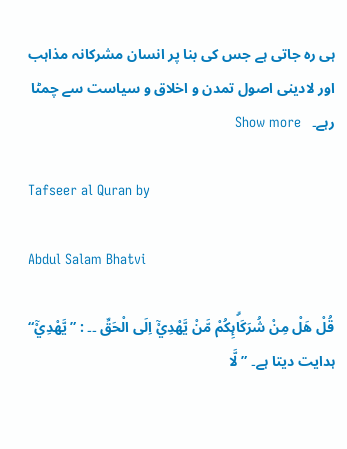ہی رہ جاتی ہے جس کی بنا پر انسان مشرکانہ مذاہب اور لادینی اصول تمدن و اخلاق و سیاست سے چمٹا رہے۔   Show more

Tafseer al Quran by

Abdul Salam Bhatvi

قُلْ هَلْ مِنْ شُرَكَاۗىِٕكُمْ مَّنْ يَّهْدِيْٓ اِلَى الْحَقِّ ۔۔ : ” يَّهْدِيْٓ“ ہدایت دیتا ہے۔ ” لَّا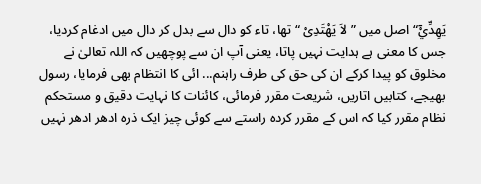يَهِدِّيْٓ“ اصل میں ” لاَ یَھْتَدِیْ “ تھا، تاء کو دال سے بدل کر دال میں ادغام کردیا، جس کا معنی ہے ہدایت نہیں پاتا، یعنی آپ ان سے پوچھیں کہ اللہ تعالیٰ نے مخلوق کو پیدا کرکے ان کی حق کی طرف راہنم... ائی کا انتظام بھی فرمایا، رسول بھیجے، کتابیں اتاریں، شریعت مقرر فرمائی، کائنات کا نہایت دقیق و مستحکم نظام مقرر کیا کہ اس کے مقرر کردہ راستے سے کوئی چیز ایک ذرہ ادھر ادھر نہیں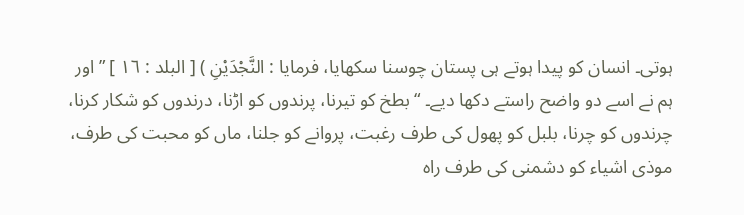ہوتی۔ انسان کو پیدا ہوتے ہی پستان چوسنا سکھایا، فرمایا : النَّجْدَيْنِ ) [ البلد : ١٦ ] ” اور ہم نے اسے دو واضح راستے دکھا دیے۔ “ بطخ کو تیرنا، پرندوں کو اڑنا، درندوں کو شکار کرنا، چرندوں کو چرنا، بلبل کو پھول کی طرف رغبت، پروانے کو جلنا، ماں کو محبت کی طرف، موذی اشیاء کو دشمنی کی طرف راہ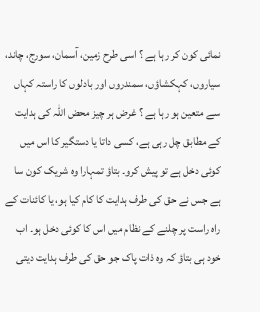نمائی کون کر رہا ہے ؟ اسی طرح زمین، آسمان، سورج، چاند، سیاروں، کہکشاؤں، سمندروں اور بادلوں کا راستہ کہاں سے متعین ہو رہا ہے ؟ غرض ہر چیز محض اللہ کی ہدایت کے مطابق چل رہی ہے، کسی داتا یا دستگیر کا اس میں کوئی دخل ہے تو پیش کرو۔ بتاؤ تمہارا وہ شریک کون سا ہے جس نے حق کی طرف ہدایت کا کام کیا ہو، یا کائنات کے راہ راست پر چلنے کے نظام میں اس کا کوئی دخل ہو۔ اب خود ہی بتاؤ کہ وہ ذات پاک جو حق کی طرف ہدایت دیتی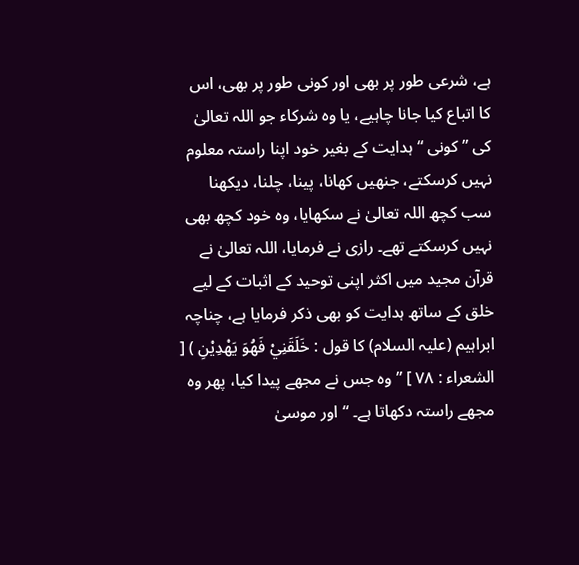ہے، شرعی طور پر بھی اور کونی طور پر بھی، اس کا اتباع کیا جانا چاہیے، یا وہ شرکاء جو اللہ تعالیٰ کی ” کونی “ ہدایت کے بغیر خود اپنا راستہ معلوم نہیں کرسکتے، جنھیں کھانا، پینا، چلنا، دیکھنا سب کچھ اللہ تعالیٰ نے سکھایا، وہ خود کچھ بھی نہیں کرسکتے تھے۔ رازی نے فرمایا، اللہ تعالیٰ نے قرآن مجید میں اکثر اپنی توحید کے اثبات کے لیے خلق کے ساتھ ہدایت کو بھی ذکر فرمایا ہے، چناچہ ابراہیم (علیہ السلام) کا قول : خَلَقَنِيْ فَهُوَ يَهْدِيْنِ ) [ الشعراء : ٧٨ ] ” وہ جس نے مجھے پیدا کیا، پھر وہ مجھے راستہ دکھاتا ہے۔ “ اور موسیٰ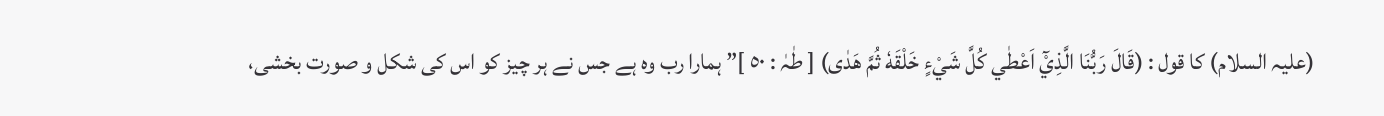(علیہ السلام) کا قول : (قَالَ رَبُّنَا الَّذِيْٓ اَعْطٰي كُلَّ شَيْءٍ خَلْقَهٗ ثُمَّ هَدٰى) [ طٰہٰ : ٥٠ ]” ہمارا رب وہ ہے جس نے ہر چیز کو اس کی شکل و صورت بخشی،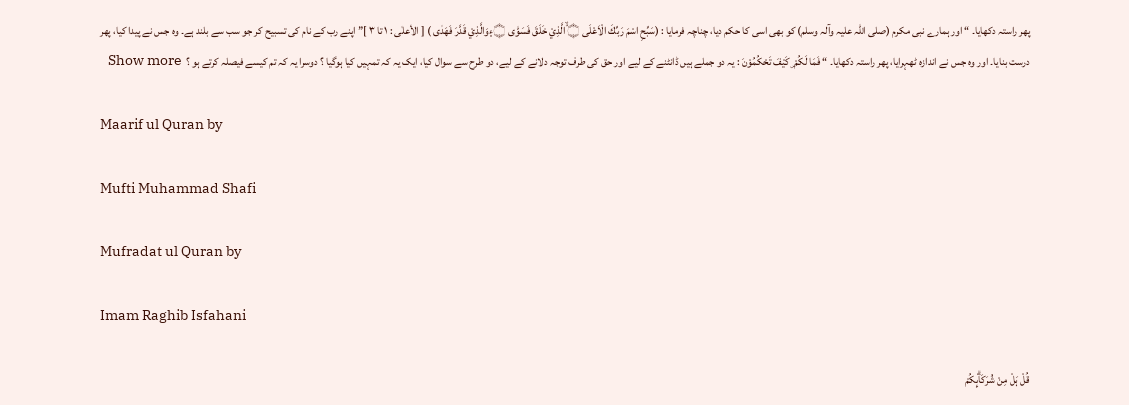پھر راستہ دکھایا۔ “ اور ہمارے نبی مکرم (صلی اللہ علیہ وآلہ وسلم) کو بھی اسی کا حکم دیا، چناچہ فرمایا : (سَبِّحِ اسْمَ رَبِّكَ الْاَعْلَى ۝ ۙالَّذِيْ خَلَقَ فَسَوّٰى ۝۽وَالَّذِيْ قَدَّرَ فَهَدٰى ) [ الأعلٰی : ١ تا ٣ ]” اپنے رب کے نام کی تسبیح کر جو سب سے بلند ہے۔ وہ جس نے پیدا کیا، پھر درست بنایا۔ اور وہ جس نے اندازہ ٹھہرایا، پھر راستہ دکھایا۔ “ فَمَا لَكُمْ ۣ كَيْفَ تَحْكُمُوْنَ : یہ دو جملے ہیں ڈانٹنے کے لیے اور حق کی طرف توجہ دلانے کے لیے، دو طرح سے سوال کیا، ایک یہ کہ تمہیں کیا ہوگیا ؟ دوسرا یہ کہ تم کیسے فیصلہ کرتے ہو ؟  Show more

Maarif ul Quran by

Mufti Muhammad Shafi

Mufradat ul Quran by

Imam Raghib Isfahani

قُلْ ہَلْ مِنْ شُرَكَاۗىِٕكُمْ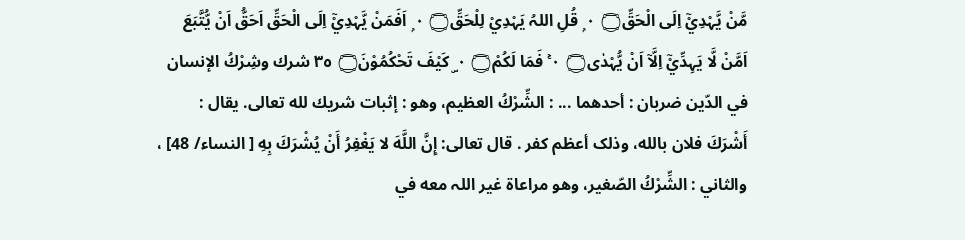مَّنْ يَّہْدِيْٓ اِلَى الْحَقِّ۝ ٠ ۭ قُلِ اللہُ يَہْدِيْ لِلْحَقِّ۝ ٠ ۭ اَفَمَنْ يَّہْدِيْٓ اِلَى الْحَقِّ اَحَقُّ اَنْ يُّتَّبَعَ اَمَّنْ لَّا يَہِدِّيْٓ اِلَّآ اَنْ يُّہْدٰى۝ ٠ ۚ فَمَا لَكُمْ۝ ٠ ۣ كَيْفَ تَحْكُمُوْنَ۝ ٣٥ شرك وشِرْكُ الإنسان في الدّين ضربان : أحدهما ... : الشِّرْكُ العظیم، وهو : إثبات شريك لله تعالی. يقال : أَشْرَكَ فلان بالله، وذلک أعظم کفر . قال تعالی: إِنَّ اللَّهَ لا يَغْفِرُ أَنْ يُشْرَكَ بِهِ [ النساء/ 48] ، والثاني : الشِّرْكُ الصّغير، وهو مراعاة غير اللہ معه في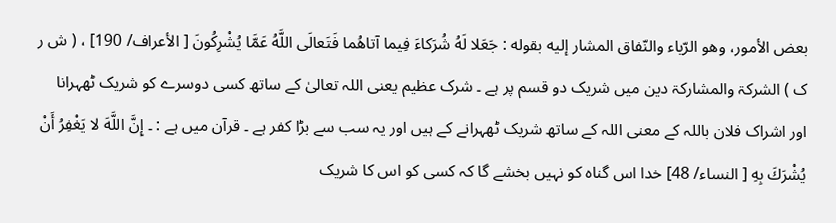بعض الأمور، وهو الرّياء والنّفاق المشار إليه بقوله : جَعَلا لَهُ شُرَكاءَ فِيما آتاهُما فَتَعالَى اللَّهُ عَمَّا يُشْرِكُونَ [ الأعراف/ 190] ، ( ش ر ک ) الشرکۃ والمشارکۃ دین میں شریک دو قسم پر ہے ۔ شرک عظیم یعنی اللہ تعالیٰ کے ساتھ کسی دوسرے کو شریک ٹھہرانا اور اشراک فلان باللہ کے معنی اللہ کے ساتھ شریک ٹھہرانے کے ہیں اور یہ سب سے بڑا کفر ہے ۔ قرآن میں ہے : ۔ إِنَّ اللَّهَ لا يَغْفِرُ أَنْ يُشْرَكَ بِهِ [ النساء/ 48] خدا اس گناہ کو نہیں بخشے گا کہ کسی کو اس کا شریک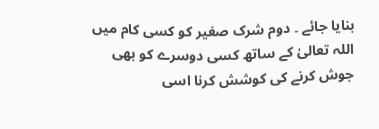بنایا جائے ۔ دوم شرک صغیر کو کسی کام میں اللہ تعالیٰ کے ساتھ کسی دوسرے کو بھی جوش کرنے کی کوشش کرنا اسی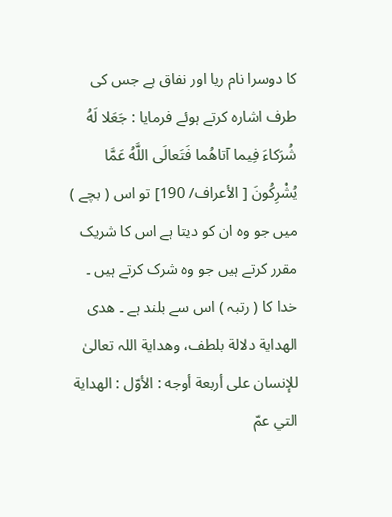کا دوسرا نام ریا اور نفاق ہے جس کی طرف اشارہ کرتے ہوئے فرمایا : جَعَلا لَهُ شُرَكاءَ فِيما آتاهُما فَتَعالَى اللَّهُ عَمَّا يُشْرِكُونَ [ الأعراف/ 190] تو اس ( بچے ) میں جو وہ ان کو دیتا ہے اس کا شریک مقرر کرتے ہیں جو وہ شرک کرتے ہیں ۔ خدا کا ( رتبہ ) اس سے بلند ہے ۔ هدى الهداية دلالة بلطف، وهداية اللہ تعالیٰ للإنسان علی أربعة أوجه : الأوّل : الهداية التي عمّ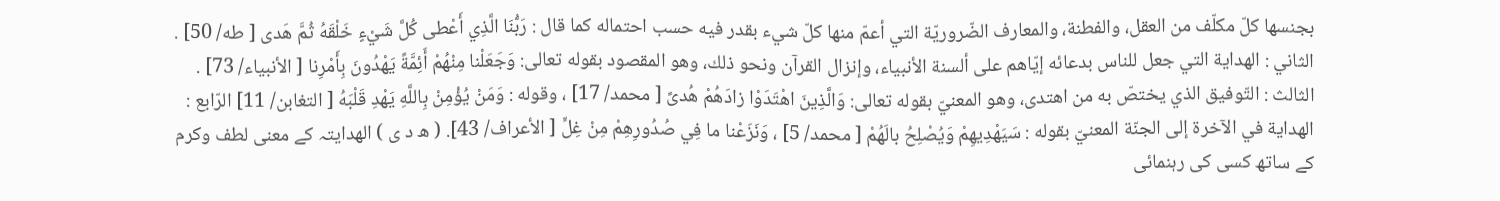بجنسها كلّ مكلّف من العقل، والفطنة، والمعارف الضّروريّة التي أعمّ منها كلّ شيء بقدر فيه حسب احتماله كما قال : رَبُّنَا الَّذِي أَعْطى كُلَّ شَيْءٍ خَلْقَهُ ثُمَّ هَدى [ طه/ 50] . الثاني : الهداية التي جعل للناس بدعائه إيّاهم علی ألسنة الأنبیاء، وإنزال القرآن ونحو ذلك، وهو المقصود بقوله تعالی: وَجَعَلْنا مِنْهُمْ أَئِمَّةً يَهْدُونَ بِأَمْرِنا [ الأنبیاء/ 73] . الثالث : التّوفیق الذي يختصّ به من اهتدی، وهو المعنيّ بقوله تعالی: وَالَّذِينَ اهْتَدَوْا زادَهُمْ هُدىً [ محمد/ 17] ، وقوله : وَمَنْ يُؤْمِنْ بِاللَّهِ يَهْدِ قَلْبَهُ [ التغابن/ 11] الرّابع : الهداية في الآخرة إلى الجنّة المعنيّ بقوله : سَيَهْدِيهِمْ وَيُصْلِحُ بالَهُمْ [ محمد/ 5] ، وَنَزَعْنا ما فِي صُدُورِهِمْ مِنْ غِلٍّ [ الأعراف/ 43]. ( ھ د ی ) الھدایتہ کے معنی لطف وکرم کے ساتھ کسی کی رہنمائی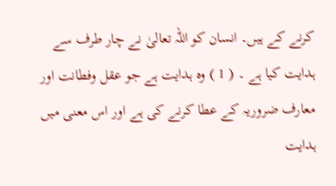کرنے کے ہیں۔ انسان کو اللہ تعالیٰ نے چار طرف سے ہدایت کیا ہے ۔ ( 1 ) وہ ہدایت ہے جو عقل وفطانت اور معارف ضروریہ کے عطا کرنے کی ہے اور اس معنی میں ہدایت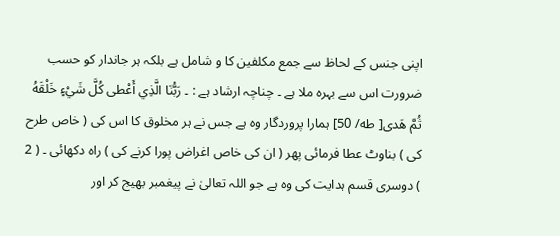اپنی جنس کے لحاظ سے جمع مکلفین کا و شامل ہے بلکہ ہر جاندار کو حسب ضرورت اس سے بہرہ ملا ہے ۔ چناچہ ارشاد ہے : ۔ رَبُّنَا الَّذِي أَعْطى كُلَّ شَيْءٍ خَلْقَهُ ثُمَّ هَدى[ طه/ 50] ہمارا پروردگار وہ ہے جس نے ہر مخلوق کا اس کی ( خاص طرح کی ) بناوٹ عطا فرمائی پھر ( ان کی خاص اغراض پورا کرنے کی ) راہ دکھائی ۔ ( 2 ) دوسری قسم ہدایت کی وہ ہے جو اللہ تعالیٰ نے پیغمبر بھیج کر اور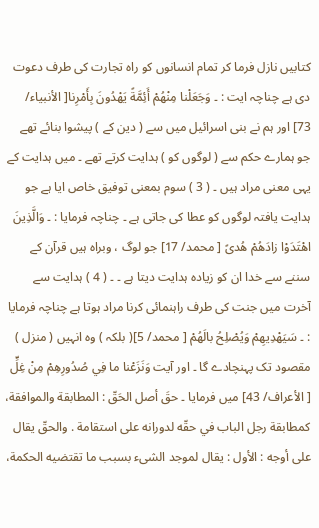کتابیں نازل فرما کر تمام انسانوں کو راہ تجارت کی طرف دعوت دی ہے چناچہ ایت : ۔ وَجَعَلْنا مِنْهُمْ أَئِمَّةً يَهْدُونَ بِأَمْرِنا[ الأنبیاء/ 73] اور ہم نے بنی اسرائیل میں سے ( دین کے ) پیشوا بنائے تھے جو ہمارے حکم سے ( لوگوں کو ) ہدایت کرتے تھے ۔ میں ہدایت کے یہی معنی مراد ہیں ۔ ( 3 ) سوم بمعنی توفیق خاص ایا ہے جو ہدایت یافتہ لوگوں کو عطا کی جاتی ہے ۔ چناچہ فرمایا : ۔ وَالَّذِينَ اهْتَدَوْا زادَهُمْ هُدىً [ محمد/ 17] جو لوگ ، وبراہ ہیں قرآن کے سننے سے خدا ان کو زیادہ ہدایت دیتا ہے ۔ ۔ ( 4 ) ہدایت سے آخرت میں جنت کی طرف راہنمائی کرنا مراد ہوتا ہے چناچہ فرمایا : ۔ سَيَهْدِيهِمْ وَيُصْلِحُ بالَهُمْ [ محمد/ 5]( بلکہ ) وہ انہیں ( منزل ) مقصود تک پہنچادے گا ۔ اور آیت وَنَزَعْنا ما فِي صُدُورِهِمْ مِنْ غِلٍّ [ الأعراف/ 43] میں فرمایا ۔ حقَ أصل الحَقّ : المطابقة والموافقة، کمطابقة رجل الباب في حقّه لدورانه علی استقامة . والحقّ يقال علی أوجه : الأول : يقال لموجد الشیء بسبب ما تقتضيه الحکمة،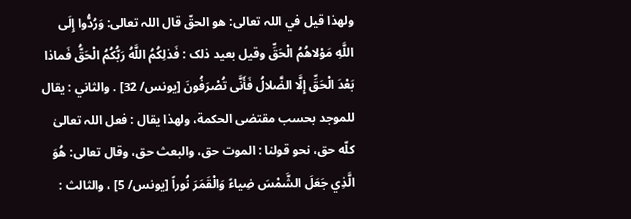ولهذا قيل في اللہ تعالی: هو الحقّ قال اللہ تعالی: وَرُدُّوا إِلَى اللَّهِ مَوْلاهُمُ الْحَقِّ وقیل بعید ذلک : فَذلِكُمُ اللَّهُ رَبُّكُمُ الْحَقُّ فَماذا بَعْدَ الْحَقِّ إِلَّا الضَّلالُ فَأَنَّى تُصْرَفُونَ [يونس/ 32] . والثاني : يقال للموجد بحسب مقتضی الحکمة، ولهذا يقال : فعل اللہ تعالیٰ كلّه حق، نحو قولنا : الموت حق، والبعث حق، وقال تعالی: هُوَ الَّذِي جَعَلَ الشَّمْسَ ضِياءً وَالْقَمَرَ نُوراً [يونس/ 5] ، والثالث :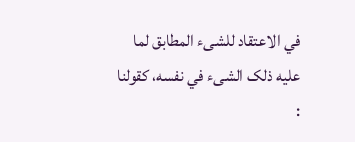في الاعتقاد للشیء المطابق لما عليه ذلک الشیء في نفسه، کقولنا :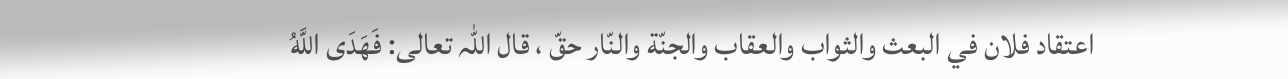اعتقاد فلان في البعث والثواب والعقاب والجنّة والنّار حقّ ، قال اللہ تعالی: فَهَدَى اللَّهُ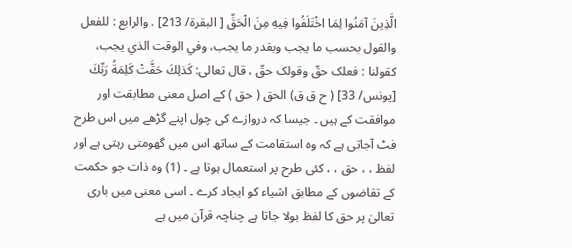الَّذِينَ آمَنُوا لِمَا اخْتَلَفُوا فِيهِ مِنَ الْحَقِّ [ البقرة/ 213] . والرابع : للفعل والقول بحسب ما يجب وبقدر ما يجب، وفي الوقت الذي يجب، کقولنا : فعلک حقّ وقولک حقّ ، قال تعالی: كَذلِكَ حَقَّتْ كَلِمَةُ رَبِّكَ [يونس/ 33] ( ح ق ق) الحق ( حق ) کے اصل معنی مطابقت اور موافقت کے ہیں ۔ جیسا کہ دروازے کی چول اپنے گڑھے میں اس طرح فٹ آجاتی ہے کہ وہ استقامت کے ساتھ اس میں گھومتی رہتی ہے اور لفظ ، ، حق ، ، کئی طرح پر استعمال ہوتا ہے ۔ (1) وہ ذات جو حکمت کے تقاضوں کے مطابق اشیاء کو ایجاد کرے ۔ اسی معنی میں باری تعالیٰ پر حق کا لفظ بولا جاتا ہے چناچہ قرآن میں ہے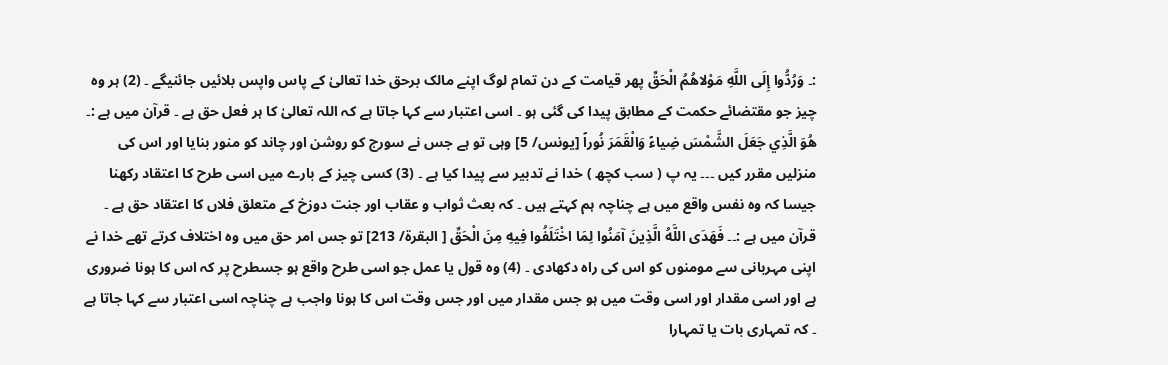:۔ وَرُدُّوا إِلَى اللَّهِ مَوْلاهُمُ الْحَقِّ پھر قیامت کے دن تمام لوگ اپنے مالک برحق خدا تعالیٰ کے پاس واپس بلائیں جائنیگے ۔ (2) ہر وہ چیز جو مقتضائے حکمت کے مطابق پیدا کی گئی ہو ۔ اسی اعتبار سے کہا جاتا ہے کہ اللہ تعالیٰ کا ہر فعل حق ہے ۔ قرآن میں ہے :۔ هُوَ الَّذِي جَعَلَ الشَّمْسَ ضِياءً وَالْقَمَرَ نُوراً [يونس/ 5] وہی تو ہے جس نے سورج کو روشن اور چاند کو منور بنایا اور اس کی منزلیں مقرر کیں ۔۔۔ یہ پ ( سب کچھ ) خدا نے تدبیر سے پیدا کیا ہے ۔ (3) کسی چیز کے بارے میں اسی طرح کا اعتقاد رکھنا جیسا کہ وہ نفس واقع میں ہے چناچہ ہم کہتے ہیں ۔ کہ بعث ثواب و عقاب اور جنت دوزخ کے متعلق فلاں کا اعتقاد حق ہے ۔ قرآن میں ہے :۔۔ فَهَدَى اللَّهُ الَّذِينَ آمَنُوا لِمَا اخْتَلَفُوا فِيهِ مِنَ الْحَقِّ [ البقرة/ 213] تو جس امر حق میں وہ اختلاف کرتے تھے خدا نے اپنی مہربانی سے مومنوں کو اس کی راہ دکھادی ۔ (4) وہ قول یا عمل جو اسی طرح واقع ہو جسطرح پر کہ اس کا ہونا ضروری ہے اور اسی مقدار اور اسی وقت میں ہو جس مقدار میں اور جس وقت اس کا ہونا واجب ہے چناچہ اسی اعتبار سے کہا جاتا ہے ۔ کہ تمہاری بات یا تمہارا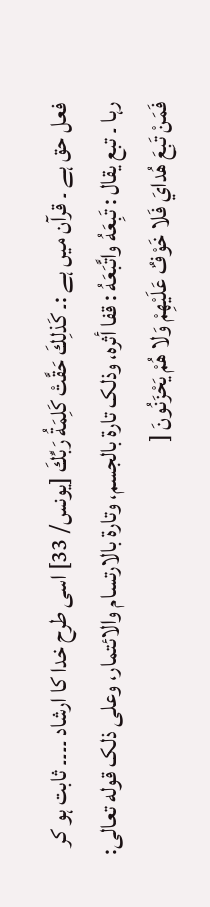فعل حق ہے ۔ قرآن میں ہے :۔ كَذلِكَ حَقَّتْ كَلِمَةُ رَبِّكَ [يونس/ 33] اسی طرح خدا کا ارشاد ۔۔۔۔ ثابت ہو کر رہا ۔ تبع يقال : تَبِعَهُ واتَّبَعَهُ : قفا أثره، وذلک تارة بالجسم، وتارة بالارتسام والائتمار، وعلی ذلک قوله تعالی: فَمَنْ تَبِعَ هُدايَ فَلا خَوْفٌ عَلَيْهِمْ وَلا هُمْ يَحْزَنُونَ [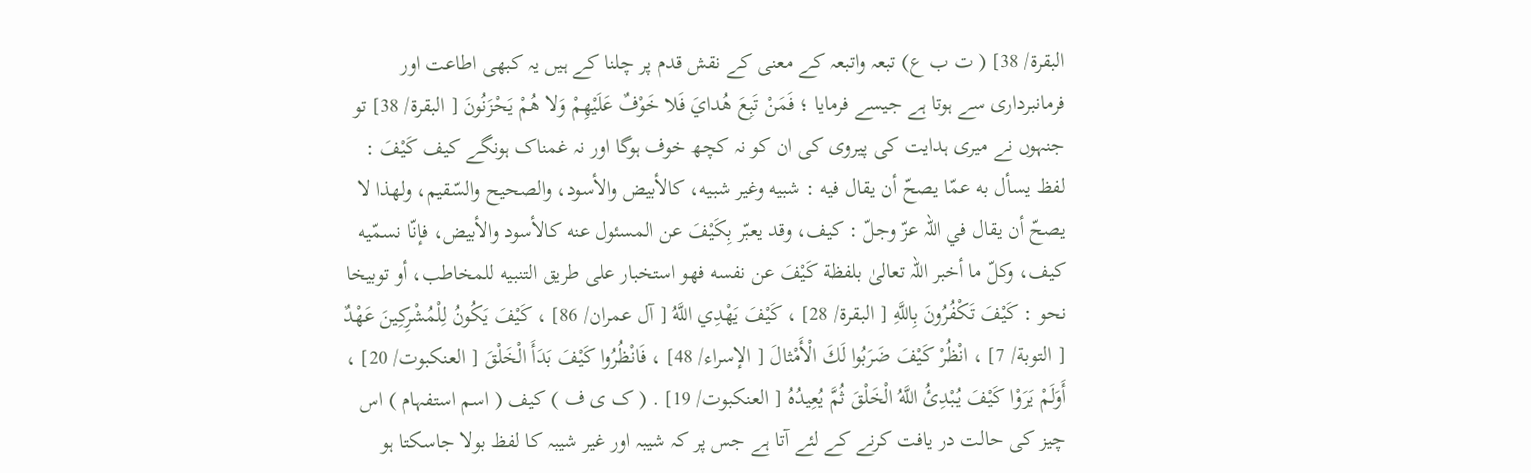البقرة/ 38] ( ت ب ع) تبعہ واتبعہ کے معنی کے نقش قدم پر چلنا کے ہیں یہ کبھی اطاعت اور فرمانبرداری سے ہوتا ہے جیسے فرمایا ؛ فَمَنْ تَبِعَ هُدايَ فَلا خَوْفٌ عَلَيْهِمْ وَلا هُمْ يَحْزَنُونَ [ البقرة/ 38] تو جنہوں نے میری ہدایت کی پیروی کی ان کو نہ کچھ خوف ہوگا اور نہ غمناک ہونگے كيف كَيْفَ : لفظ يسأل به عمّا يصحّ أن يقال فيه : شبيه وغیر شبيه، كالأبيض والأسود، والصحیح والسّقيم، ولهذا لا يصحّ أن يقال في اللہ عزّ وجلّ : كيف، وقد يعبّر بِكَيْفَ عن المسئول عنه كالأسود والأبيض، فإنّا نسمّيه كيف، وكلّ ما أخبر اللہ تعالیٰ بلفظة كَيْفَ عن نفسه فهو استخبار علی طریق التنبيه للمخاطب، أو توبیخا نحو : كَيْفَ تَكْفُرُونَ بِاللَّهِ [ البقرة/ 28] ، كَيْفَ يَهْدِي اللَّهُ [ آل عمران/ 86] ، كَيْفَ يَكُونُ لِلْمُشْرِكِينَ عَهْدٌ [ التوبة/ 7] ، انْظُرْ كَيْفَ ضَرَبُوا لَكَ الْأَمْثالَ [ الإسراء/ 48] ، فَانْظُرُوا كَيْفَ بَدَأَ الْخَلْقَ [ العنکبوت/ 20] ، أَوَلَمْ يَرَوْا كَيْفَ يُبْدِئُ اللَّهُ الْخَلْقَ ثُمَّ يُعِيدُهُ [ العنکبوت/ 19] . ( ک ی ف ) کیف ( اسم استفہام ) اس چیز کی حالت در یافت کرنے کے لئے آتا ہے جس پر کہ شیبہ اور غیر شیبہ کا لفظ بولا جاسکتا ہو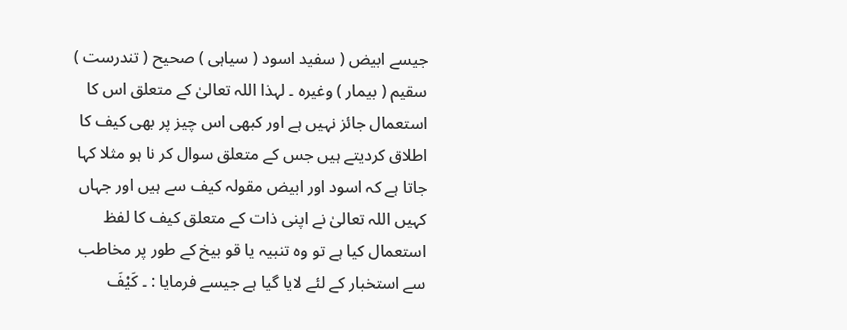جیسے ابیض ( سفید اسود ( سیاہی ) صحیح ( تندرست ) سقیم ( بیمار ) وغیرہ ۔ لہذا اللہ تعالیٰ کے متعلق اس کا استعمال جائز نہیں ہے اور کبھی اس چیز پر بھی کیف کا اطلاق کردیتے ہیں جس کے متعلق سوال کر نا ہو مثلا کہا جاتا ہے کہ اسود اور ابیض مقولہ کیف سے ہیں اور جہاں کہیں اللہ تعالیٰ نے اپنی ذات کے متعلق کیف کا لفظ استعمال کیا ہے تو وہ تنبیہ یا قو بیخ کے طور پر مخاطب سے استخبار کے لئے لایا گیا ہے جیسے فرمایا : ۔ كَيْفَ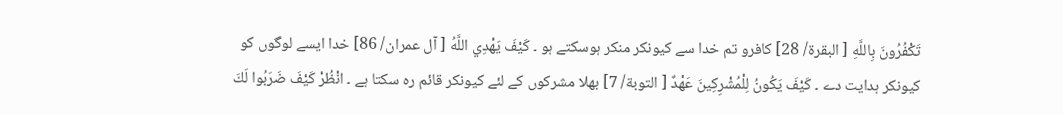تَكْفُرُونَ بِاللَّهِ [ البقرة/ 28] کافرو تم خدا سے کیونکر منکر ہوسکتے ہو ۔ كَيْفَ يَهْدِي اللَّهُ [ آل عمران/ 86] خدا ایسے لوگوں کو کیونکر ہدایت دے ۔ كَيْفَ يَكُونُ لِلْمُشْرِكِينَ عَهْدٌ [ التوبة/ 7] بھلا مشرکوں کے لئے کیونکر قائم رہ سکتا ہے ۔ انْظُرْ كَيْفَ ضَرَبُوا لَكَ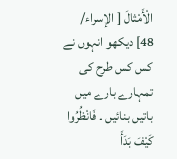الْأَمْثالَ [ الإسراء/ 48] دیکھو انہوں نے کس کس طرح کی تمہارے بارے میں باتیں بنائیں ۔ فَانْظُرُوا كَيْفَ بَدَأَ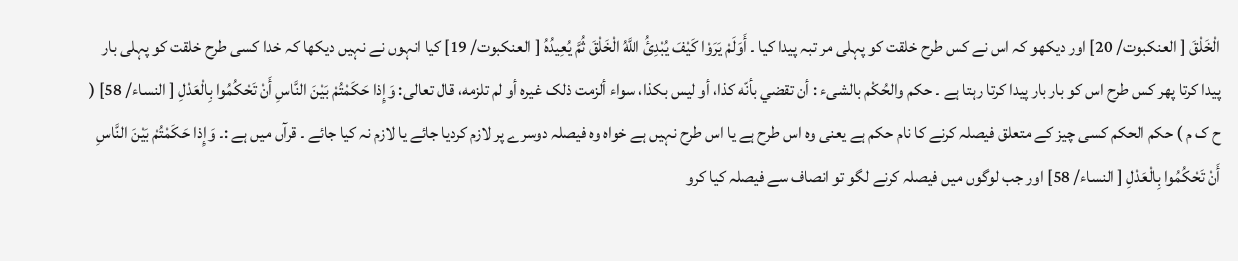الْخَلْقَ [ العنکبوت/ 20] اور دیکھو کہ اس نے کس طرح خلقت کو پہلی مر تبہ پیدا کیا ۔ أَوَلَمْ يَرَوْا كَيْفَ يُبْدِئُ اللَّهُ الْخَلْقَ ثُمَّ يُعِيدُهُ [ العنکبوت/ 19] کیا انہوں نے نہیں دیکھا کہ خدا کسی طرح خلقت کو پہلی بار پیدا کرتا پھر کس طرح اس کو بار بار پیدا کرتا رہتا ہے ۔ حكم والحُكْم بالشیء : أن تقضي بأنّه كذا، أو ليس بکذا، سواء ألزمت ذلک غيره أو لم تلزمه، قال تعالی: وَإِذا حَكَمْتُمْ بَيْنَ النَّاسِ أَنْ تَحْكُمُوا بِالْعَدْلِ [ النساء/ 58] ( ح ک م ) حکم الحکم کسی چیز کے متعلق فیصلہ کرنے کا نام حکم ہے یعنی وہ اس طرح ہے یا اس طرح نہیں ہے خواہ وہ فیصلہ دوسرے پر لازم کردیا جائے یا لازم نہ کیا جائے ۔ قرآں میں ہے :۔ وَإِذا حَكَمْتُمْ بَيْنَ النَّاسِ أَنْ تَحْكُمُوا بِالْعَدْلِ [ النساء/ 58] اور جب لوگوں میں فیصلہ کرنے لگو تو انصاف سے فیصلہ کیا کرو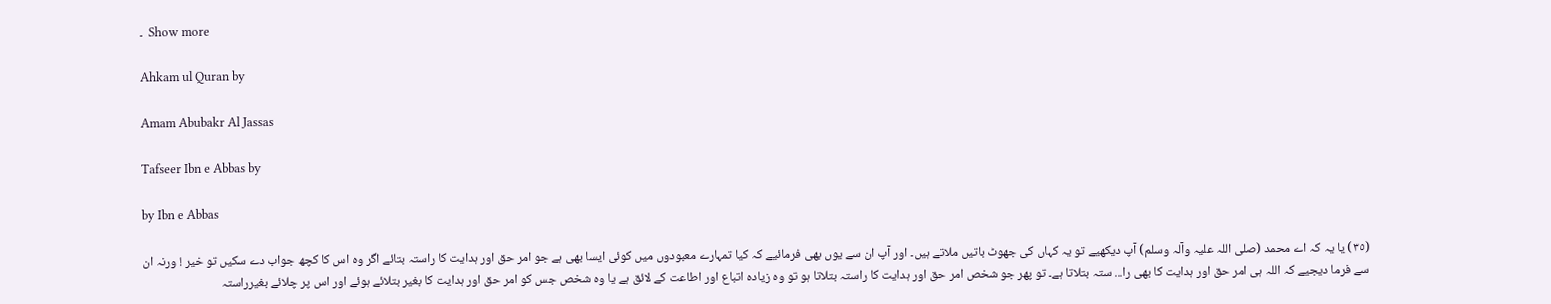۔  Show more

Ahkam ul Quran by

Amam Abubakr Al Jassas

Tafseer Ibn e Abbas by

by Ibn e Abbas

(٣٥) یا یہ کہ اے محمد (صلی اللہ علیہ وآلہ وسلم) آپ دیکھیے تو یہ کہاں کی جھوٹ باتیں ملاتے ہیں۔ اور آپ ان سے یوں بھی فرمائیے کہ کیا تمہارے معبودوں میں کوئی ایسا بھی ہے جو امر حق اور ہدایت کا راستہ بتائے اگر وہ اس کا کچھ جواب دے سکیں تو خیر ! ورنہ ان سے فرما دیجیے کہ اللہ ہی امر حق اور ہدایت کا بھی را... ستہ بتلاتا ہے۔ تو پھر جو شخص امر حق اور ہدایت کا راستہ بتلاتا ہو تو وہ زیادہ اتباع اور اطاعت کے لائق ہے یا وہ شخص جس کو امر حق اور ہدایت کا بغیر بتلائے ہوئے اور اس پر چلائے بغیرراستہ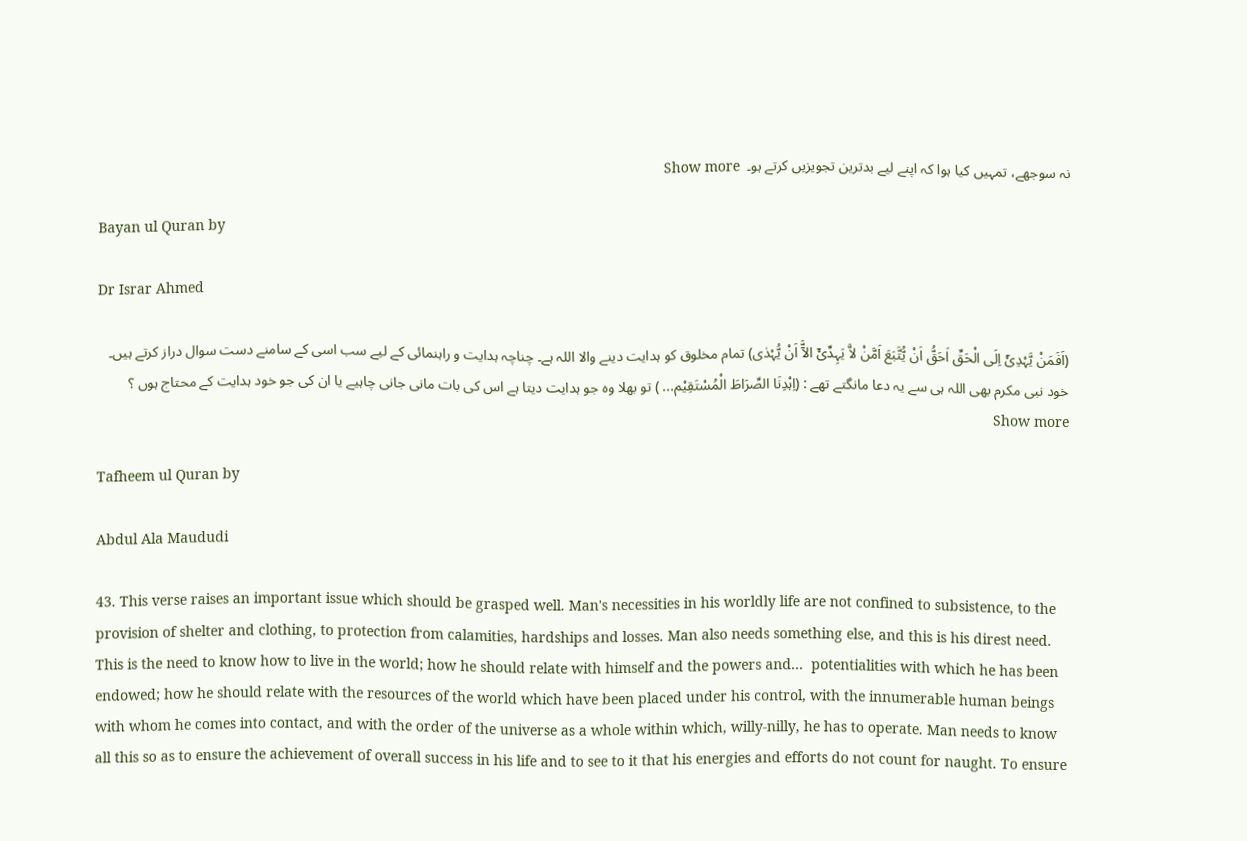نہ سوجھے، تمہیں کیا ہوا کہ اپنے لیے بدترین تجویزیں کرتے ہو۔  Show more

Bayan ul Quran by

Dr Israr Ahmed

(اَفَمَنْ یَّہْدِیْٓ اِلَی الْحَقِّ اَحَقُّ اَنْ یُّتَّبَعَ اَمَّنْ لاَّ یَہِدِّیْٓ الآَّ اَنْ یُّہْدٰی) تمام مخلوق کو ہدایت دینے والا اللہ ہے۔ چناچہ ہدایت و راہنمائی کے لیے سب اسی کے سامنے دست سوال دراز کرتے ہیں۔ خود نبی مکرم بھی اللہ ہی سے یہ دعا مانگتے تھے : (اِہْدِنَا الصِّرَاطَ الْمُسْتَقِیْم... ) تو بھلا وہ جو ہدایت دیتا ہے اس کی بات مانی جانی چاہیے یا ان کی جو خود ہدایت کے محتاج ہوں ؟   Show more

Tafheem ul Quran by

Abdul Ala Maududi

43. This verse raises an important issue which should be grasped well. Man's necessities in his worldly life are not confined to subsistence, to the provision of shelter and clothing, to protection from calamities, hardships and losses. Man also needs something else, and this is his direst need. This is the need to know how to live in the world; how he should relate with himself and the powers and...  potentialities with which he has been endowed; how he should relate with the resources of the world which have been placed under his control, with the innumerable human beings with whom he comes into contact, and with the order of the universe as a whole within which, willy-nilly, he has to operate. Man needs to know all this so as to ensure the achievement of overall success in his life and to see to it that his energies and efforts do not count for naught. To ensure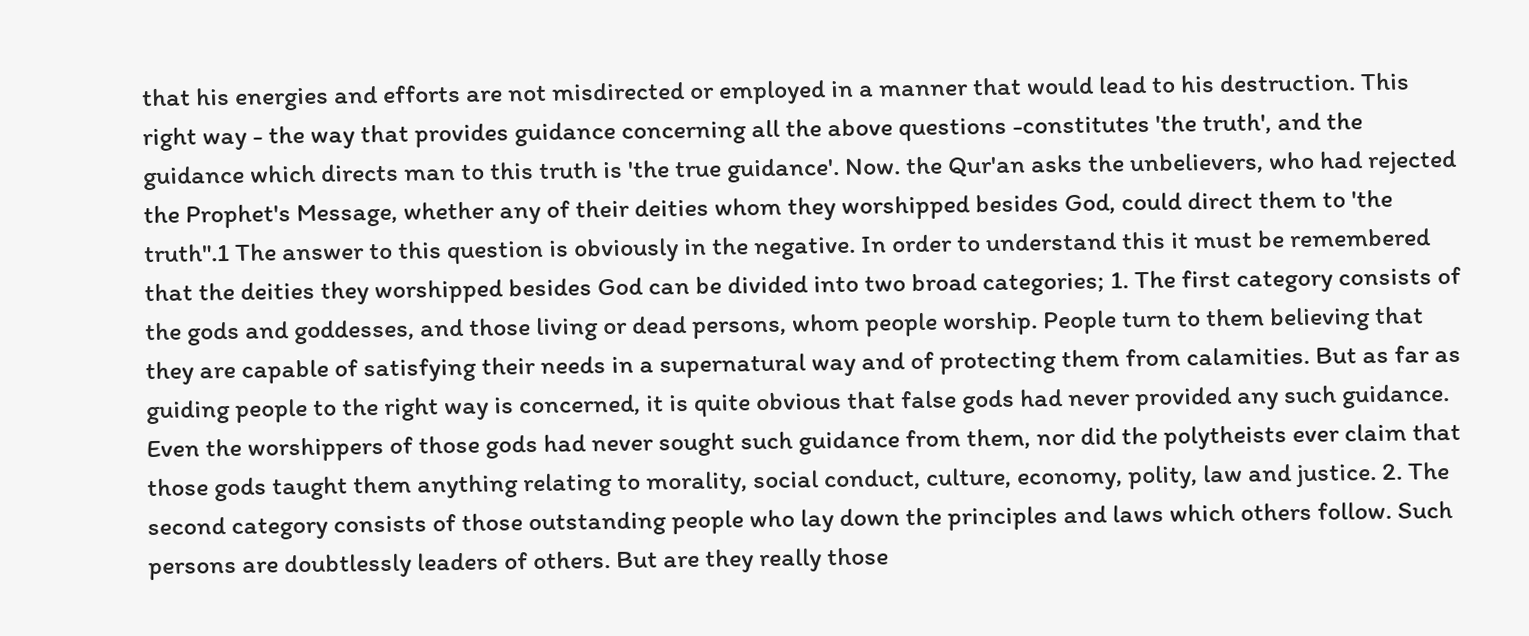that his energies and efforts are not misdirected or employed in a manner that would lead to his destruction. This right way - the way that provides guidance concerning all the above questions -constitutes 'the truth', and the guidance which directs man to this truth is 'the true guidance'. Now. the Qur'an asks the unbelievers, who had rejected the Prophet's Message, whether any of their deities whom they worshipped besides God, could direct them to 'the truth".1 The answer to this question is obviously in the negative. In order to understand this it must be remembered that the deities they worshipped besides God can be divided into two broad categories; 1. The first category consists of the gods and goddesses, and those living or dead persons, whom people worship. People turn to them believing that they are capable of satisfying their needs in a supernatural way and of protecting them from calamities. But as far as guiding people to the right way is concerned, it is quite obvious that false gods had never provided any such guidance. Even the worshippers of those gods had never sought such guidance from them, nor did the polytheists ever claim that those gods taught them anything relating to morality, social conduct, culture, economy, polity, law and justice. 2. The second category consists of those outstanding people who lay down the principles and laws which others follow. Such persons are doubtlessly leaders of others. But are they really those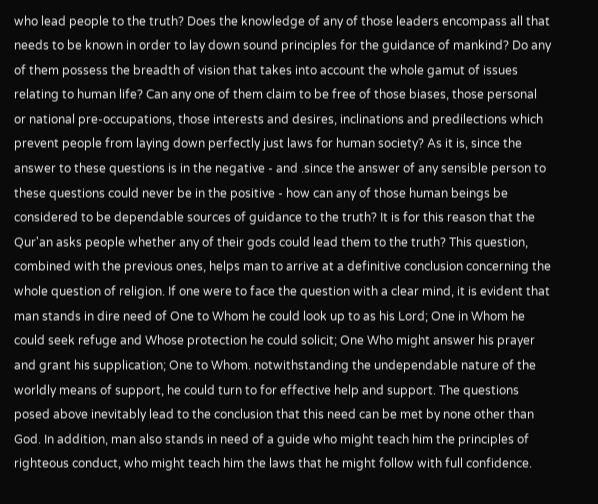who lead people to the truth? Does the knowledge of any of those leaders encompass all that needs to be known in order to lay down sound principles for the guidance of mankind? Do any of them possess the breadth of vision that takes into account the whole gamut of issues relating to human life? Can any one of them claim to be free of those biases, those personal or national pre-occupations, those interests and desires, inclinations and predilections which prevent people from laying down perfectly just laws for human society? As it is, since the answer to these questions is in the negative - and .since the answer of any sensible person to these questions could never be in the positive - how can any of those human beings be considered to be dependable sources of guidance to the truth? It is for this reason that the Qur'an asks people whether any of their gods could lead them to the truth? This question, combined with the previous ones, helps man to arrive at a definitive conclusion concerning the whole question of religion. If one were to face the question with a clear mind, it is evident that man stands in dire need of One to Whom he could look up to as his Lord; One in Whom he could seek refuge and Whose protection he could solicit; One Who might answer his prayer and grant his supplication; One to Whom. notwithstanding the undependable nature of the worldly means of support, he could turn to for effective help and support. The questions posed above inevitably lead to the conclusion that this need can be met by none other than God. In addition, man also stands in need of a guide who might teach him the principles of righteous conduct, who might teach him the laws that he might follow with full confidence.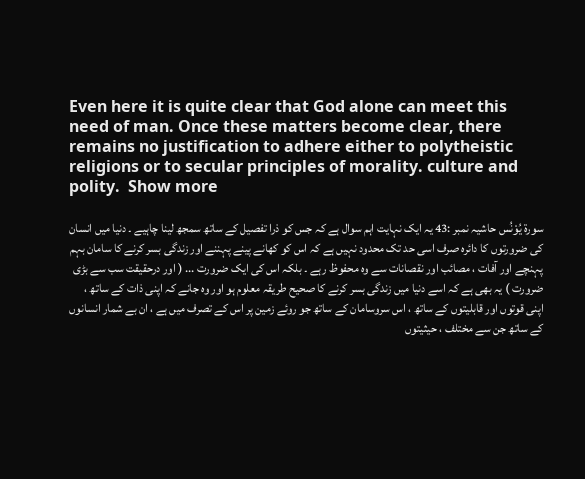Even here it is quite clear that God alone can meet this need of man. Once these matters become clear, there remains no justification to adhere either to polytheistic religions or to secular principles of morality. culture and polity.  Show more

سورة یُوْنُس حاشیہ نمبر :43 یہ ایک نہایت اہم سوال ہے کہ جس کو ذرا تفصیل کے ساتھ سمجھ لینا چاہیے ۔ دنیا میں انسان کی ضرورتوں کا دائرہ صرف اسی حد تک محدود نہیں ہے کہ اس کو کھانے پینے پہننے اور زندگی بسر کرنے کا سامان بہم پہنچے اور آفات ، مصائب اور نقصانات سے وہ محفوظ رہے ۔ بلکہ اس کی ایک ضرورت ... ( اور درحقیقت سب سے بڑی ضرورت ) یہ بھی ہے کہ اسے دنیا میں زندگی بسر کرنے کا صحیح طریقہ معلوم ہو اور وہ جانے کہ اپنی ذات کے ساتھ ، اپنی قوتوں اور قابلیتوں کے ساتھ ، اس سروسامان کے ساتھ جو روئے زمین پر اس کے تصرف میں ہے ، ان بے شمار انسانوں کے ساتھ جن سے مختلف ، حیثیتوں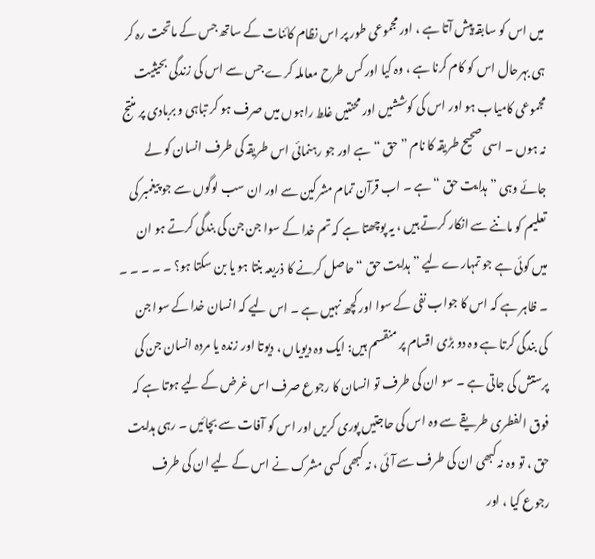میں اس کو سابقہ پیش آتا ہے ، اور مجموعی طور پر اس نظام کائنات کے ساتھ جس کے ماتحت رہ کر ہی بہرحال اس کو کام کرنا ہے ، وہ کیا اور کس طرح معاملہ کرے جس سے اس کی زندگی بحیثیت مجموعی کامیاب ہو اور اس کی کوششیں اور محنتیں غلط راہوں میں صرف ہو کر تباہی و بربادی پر منتج نہ ہوں ۔ اسی صحیح طریقہ کا نام ” حق “ ہے اور جو رہنمائی اس طریقہ کی طرف انسان کو لے جائے وہی ” ہدایت حق “ ہے ۔ اب قرآن تمام مشرکین سے اور ان سب لوگوں سے جو پیغمبر کی تعلیم کو ماننے سے انکار کرتے ہیں ، یہ پوچھتا ہے کہ تم خدا کے سوا جن جن کی بندگی کرتے ہو ان میں کوئی ہے جو تمہارے لیے ” ہدایت حق “حاصل کرنے کا ذریعہ بنتا ہو یا بن سکتا ہو؟ ۔ ۔ ۔ ۔ ۔ ۔ ظاہر ہے کہ اس کا جواب نفی کے سوا اور کچھ نہیں ہے ۔ اس لیے کہ انسان خدا کے سوا جن کی بندگی کرتا ہے وہ دو بڑی اقسام پر منقسم ہیں: ایک وہ دیویاں ، دیوتا اور زندہ یا مردہ انسان جن کی پرستش کی جاتی ہے ۔ سو ان کی طرف تو انسان کا رجوع صرف اس غرض کے لیے ہوتا ہے کہ فوق الفطری طریقے سے وہ اس کی حاجتیں پوری کریں اور اس کو آفات سے بچائیں ۔ رہی ہدایت حق ، تو وہ نہ کبھی ان کی طرف سے آئی ، نہ کبھی کسی مشرک نے اس کے لیے ان کی طرف رجوع کیا ، اور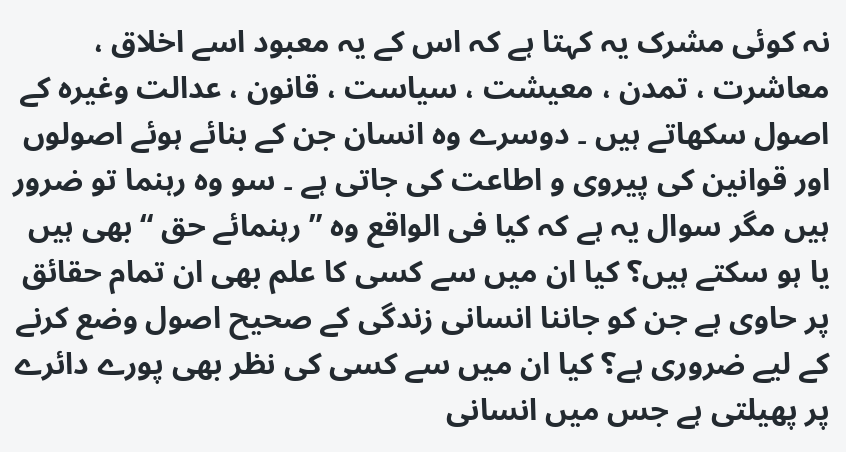نہ کوئی مشرک یہ کہتا ہے کہ اس کے یہ معبود اسے اخلاق ، معاشرت ، تمدن ، معیشت ، سیاست ، قانون ، عدالت وغیرہ کے اصول سکھاتے ہیں ۔ دوسرے وہ انسان جن کے بنائے ہوئے اصولوں اور قوانین کی پیروی و اطاعت کی جاتی ہے ۔ سو وہ رہنما تو ضرور ہیں مگر سوال یہ ہے کہ کیا فی الواقع وہ ” رہنمائے حق “ بھی ہیں یا ہو سکتے ہیں؟ کیا ان میں سے کسی کا علم بھی ان تمام حقائق پر حاوی ہے جن کو جاننا انسانی زندگی کے صحیح اصول وضع کرنے کے لیے ضروری ہے؟ کیا ان میں سے کسی کی نظر بھی پورے دائرے پر پھیلتی ہے جس میں انسانی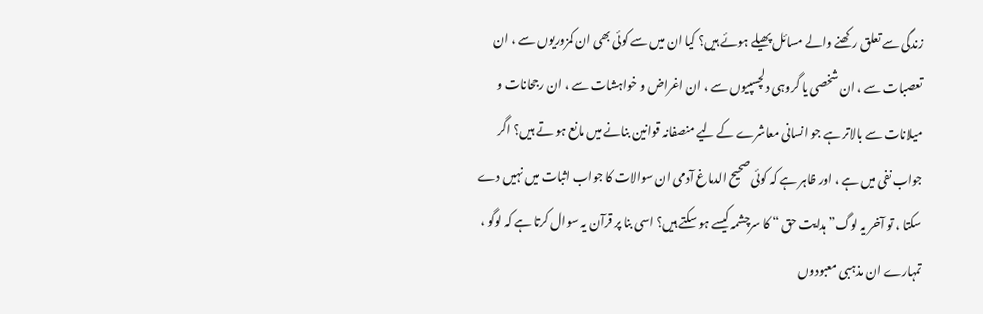زندگی سے تعلق رکھنے والے مسائل پھیلے ہوئے ہیں؟ کیا ان میں سے کوئی بھی ان کمزوریوں سے ، ان تعصبات سے ، ان شخصی یا گروہی دلچسپیوں سے ، ان اغراض و خواہشات سے ، ان رجحانات و میلانات سے بالاتر ہے جو انسانی معاشرے کے لیے منصفانہ قوانین بنانے میں مانع ہو تے ہیں؟ اگر جواب نفی میں ہے ، اور ظاہر ہے کہ کوئی صحیح الدماغ آدمی ان سوالات کا جواب اثبات میں نہیں دے سکتا ، تو آخر یہ لوگ” ہدایت حق “ کا سرچشمہ کیسے ہو سکتے ہیں؟ اسی بنا پر قرآن یہ سوال کرتا ہے کہ لوگو ، تمہارے ان مذہبی معبودوں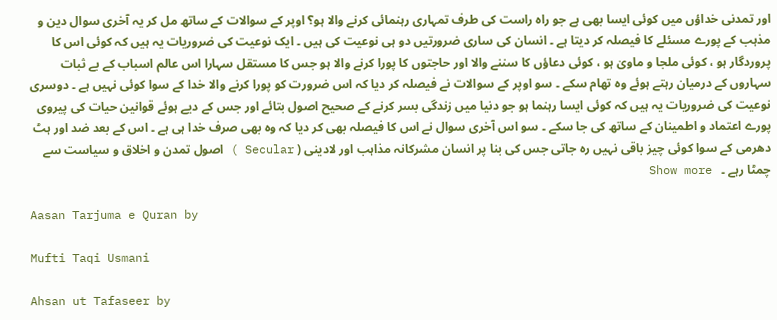اور تمدنی خداؤں میں کوئی ایسا بھی ہے جو راہ راست کی طرف تمہاری رہنمائی کرنے والا ہو؟ اوپر کے سوالات کے ساتھ مل کر یہ آخری سوال دین و مذہب کے پورے مسئلے کا فیصلہ کر دیتا ہے ۔ انسان کی ساری ضرورتیں دو ہی نوعیت کی ہیں ۔ ایک نوعیت کی ضروریات یہ ہیں کہ کوئی اس کا پروردگار ہو ، کوئی ملجا و ماویٰ ہو ، کوئی دعاؤں کا سننے والا اور حاجتوں کا پورا کرنے والا ہو جس کا مستقل سہارا اس عالم اسباب کے بے ثبات سہاروں کے درمیان رہتے ہوئے وہ تھام سکے ۔ سو اوپر کے سوالات نے فیصلہ کر دیا کہ اس ضرورت کو پورا کرنے والا خدا کے سوا کوئی نہیں ہے ۔ دوسری نوعیت کی ضروریات یہ ہیں کہ کوئی ایسا رہنما ہو جو دنیا میں زندگی بسر کرنے کے صحیح اصول بتائے اور جس کے دیے ہوئے قوانین حیات کی پیروی پورے اعتماد و اطمینان کے ساتھ کی جا سکے ۔ سو اس آخری سوال نے اس کا فیصلہ بھی کر دیا کہ وہ بھی صرف خدا ہی ہے ۔ اس کے بعد ضد اور ہٹ دھرمی کے سوا کوئی چیز باقی نہیں رہ جاتی جس کی بنا پر انسان مشرکانہ مذاہب اور لادینی ( Secular ) اصول تمدن و اخلاق و سیاست سے چمٹا رہے ۔   Show more

Aasan Tarjuma e Quran by

Mufti Taqi Usmani

Ahsan ut Tafaseer by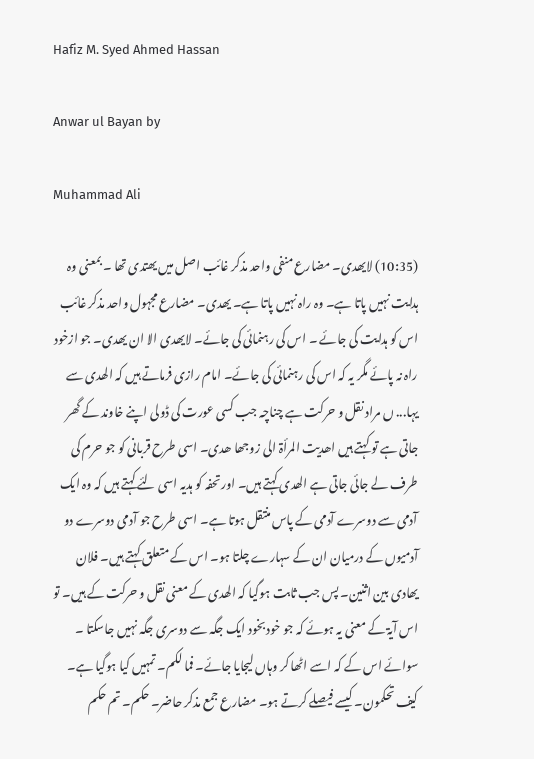Hafiz M. Syed Ahmed Hassan

Anwar ul Bayan by

Muhammad Ali

(10:35) لایھدی۔ مضارع منفی واحد مذکر غائب اصل میں یھتدی تھا ۔ بمعنی وہ ہدایت نہیں پاتا ہے۔ وہ راہ نہیں پاتا ہے۔ یھدی۔ مضارع مجہول واحد مذکر غائب اس کو ہدایت کی جائے ۔ اس کی رہنمائی کی جائے۔ لایھدی الا ان یھدی۔ جو ازخود راہ نہ پائے مگر یہ کہ اس کی رہنمائی کی جائے۔ امام رازی فرماتے ہیں کہ الھدی سے یہا... ں مراد نقل و حرکت ہے چناچہ جب کسی عورت کی ڈولی اپنے خاوند کے گھر جاتی ہے تو کہتے ہیں اھدیت المرأۃ الی زوجھا ھدی۔ اسی طرح قربانی کو جو حرم کی طرف لے جائی جاتی ہے الھدی کہتے ہیں۔ اور تحفہ کو ہدیہ اسی لئے کہتے ہیں کہ وہ ایک آدمی سے دوسرے آدمی کے پاس منتقل ہوتا ہے۔ اسی طرح جو آدمی دوسرے دو آدمیوں کے درمیان ان کے سہارے چلتا ہو۔ اس کے متعلق کہتے ہیں۔ فلان یھادی بین اثنین۔ پس جب ثابت ہوگیا کہ الھدی کے معنی نقل و حرکت کے ہیں۔ تو اس آیۃ کے معنی یہ ہوئے کہ جو خود بخود ایک جگہ سے دوسری جگہ نہیں جاسکتا ۔ سوائے اس کے کہ اسے اٹھا کر وہاں لیجایا جائے۔ فما لکم۔ تمہیں کیا ہوگیا ہے۔ کیف تحکمون۔ کیسے فیصلے کرتے ہو۔ مضارع جمع مذکر حاضر۔ حکم۔ تم حکم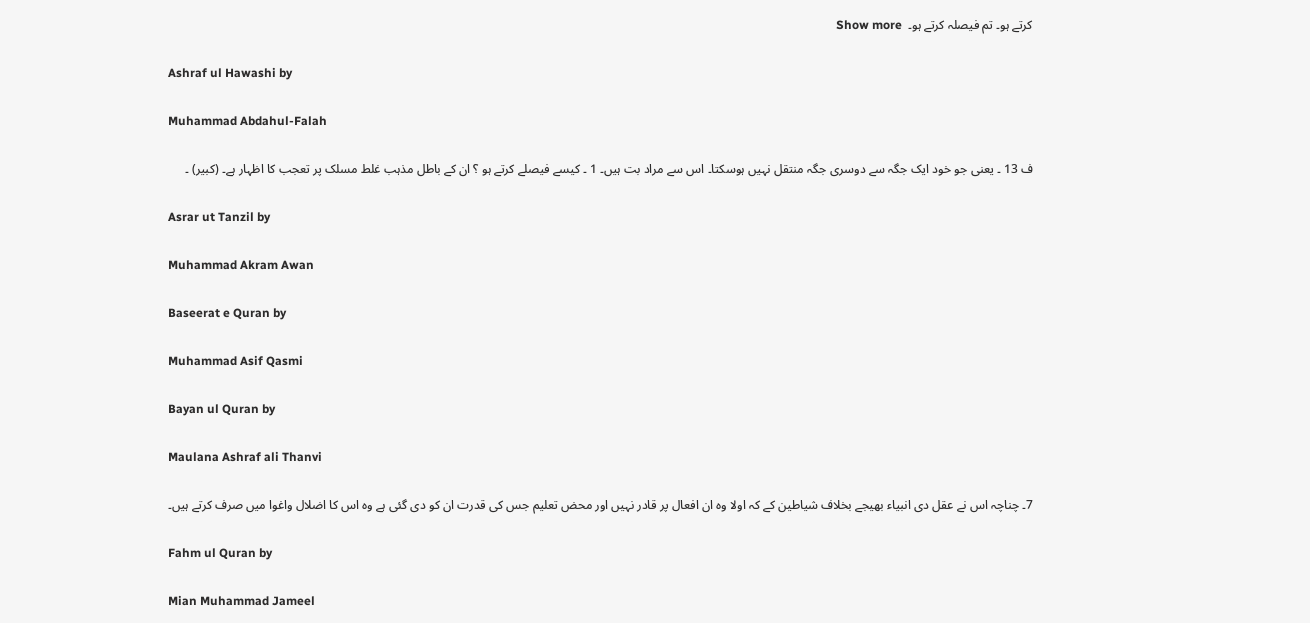کرتے ہو۔ تم فیصلہ کرتے ہو۔  Show more

Ashraf ul Hawashi by

Muhammad Abdahul-Falah

ف 13 ۔ یعنی جو خود ایک جگہ سے دوسری جگہ منتقل نہیں ہوسکتا۔ اس سے مراد بت ہیں۔ 1 ۔ کیسے فیصلے کرتے ہو ؟ ان کے باطل مذہب غلط مسلک پر تعجب کا اظہار ہے۔ (کبیر) ۔

Asrar ut Tanzil by

Muhammad Akram Awan

Baseerat e Quran by

Muhammad Asif Qasmi

Bayan ul Quran by

Maulana Ashraf ali Thanvi

7۔ چناچہ اس نے عقل دی انبیاء بھیجے بخلاف شیاطین کے کہ اولا وہ ان افعال پر قادر نہیں اور محض تعلیم جس کی قدرت ان کو دی گئی ہے وہ اس کا اضلال واغوا میں صرف کرتے ہیں۔

Fahm ul Quran by

Mian Muhammad Jameel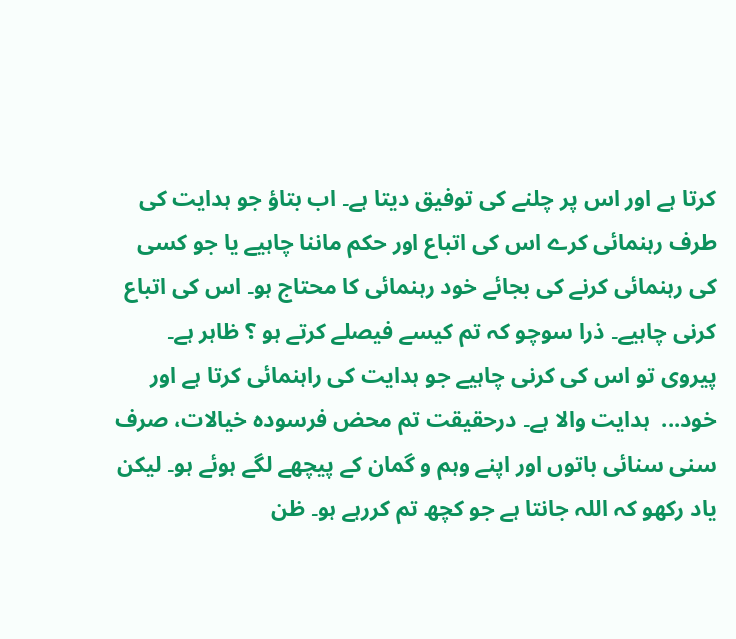کرتا ہے اور اس پر چلنے کی توفیق دیتا ہے۔ اب بتاؤ جو ہدایت کی طرف رہنمائی کرے اس کی اتباع اور حکم ماننا چاہیے یا جو کسی کی رہنمائی کرنے کی بجائے خود رہنمائی کا محتاج ہو۔ اس کی اتباع کرنی چاہیے۔ ذرا سوچو کہ تم کیسے فیصلے کرتے ہو ؟ ظاہر ہے۔ پیروی تو اس کی کرنی چاہیے جو ہدایت کی راہنمائی کرتا ہے اور خود...  ہدایت والا ہے۔ درحقیقت تم محض فرسودہ خیالات، صرف سنی سنائی باتوں اور اپنے وہم و گمان کے پیچھے لگے ہوئے ہو۔ لیکن یاد رکھو کہ اللہ جانتا ہے جو کچھ تم کررہے ہو۔ ظن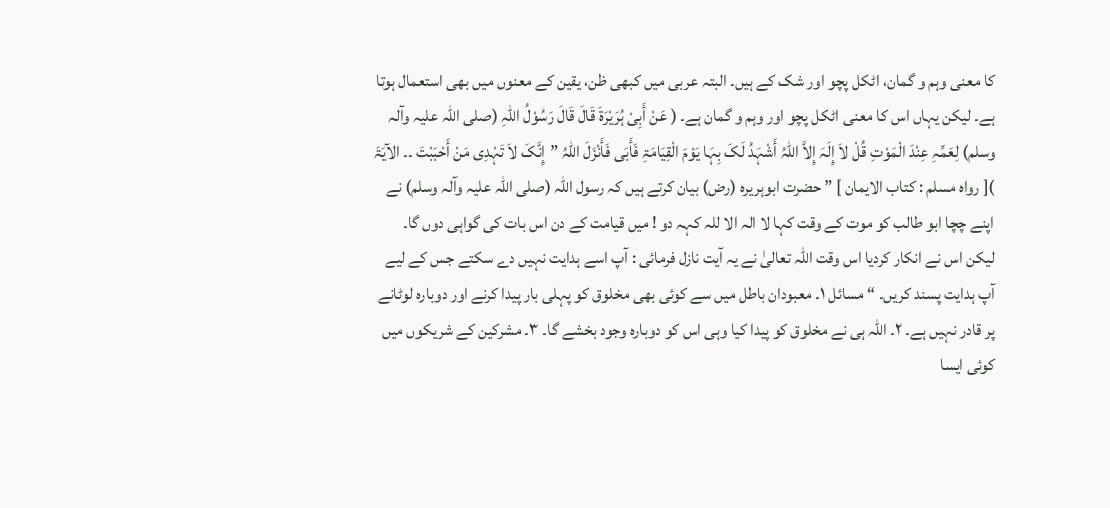کا معنی وہم و گمان، اٹکل پچو اور شک کے ہیں۔ البتہ عربی میں کبھی ظن، یقین کے معنوں میں بھی استعمال ہوتا ہے۔ لیکن یہاں اس کا معنی اٹکل پچو اور وہم و گمان ہے۔ ( عَنْ أَبِیْ ہُرَیْرَۃَ قَالَ قَالَ رَسُوْلُ اللّٰہِ (صلی اللہ علیہ وآلہ وسلم) لِعَمِّہِ عِنْدَ الْمَوْتِ قُلْ لاَ إِلَہَ إِلاَّ اللّٰہُ أَشْہَدُ لَکَ بِہَا یَوْمَ الْقِیَامَۃِ فَأَبَی فَأَنْزَلَ اللّٰہُ ”إِنَّکَ لاَ تَہْدِی مَنْ أَحْبَبْتَ ۔۔ الآیَۃَ )[ رواہ مسلم : کتاب الایمان ] ” حضرت ابوہریرہ (رض) بیان کرتے ہیں کہ رسول اللہ (صلی اللہ علیہ وآلہ وسلم) نے اپنے چچا ابو طالب کو موت کے وقت کہا لا الہ الا للہ کہہ دو ! میں قیامت کے دن اس بات کی گواہی دوں گا۔ لیکن اس نے انکار کردیا اس وقت اللہ تعالیٰ نے یہ آیت نازل فرمائی : آپ اسے ہدایت نہیں دے سکتے جس کے لیے آپ ہدایت پسند کریں۔ “ مسائل ١۔ معبودان باطل میں سے کوئی بھی مخلوق کو پہلی بار پیدا کرنے اور دوبارہ لوٹانے پر قادر نہیں ہے۔ ٢۔ اللہ ہی نے مخلوق کو پیدا کیا وہی اس کو دوبارہ وجود بخشے گا۔ ٣۔ مشرکین کے شریکوں میں کوئی ایسا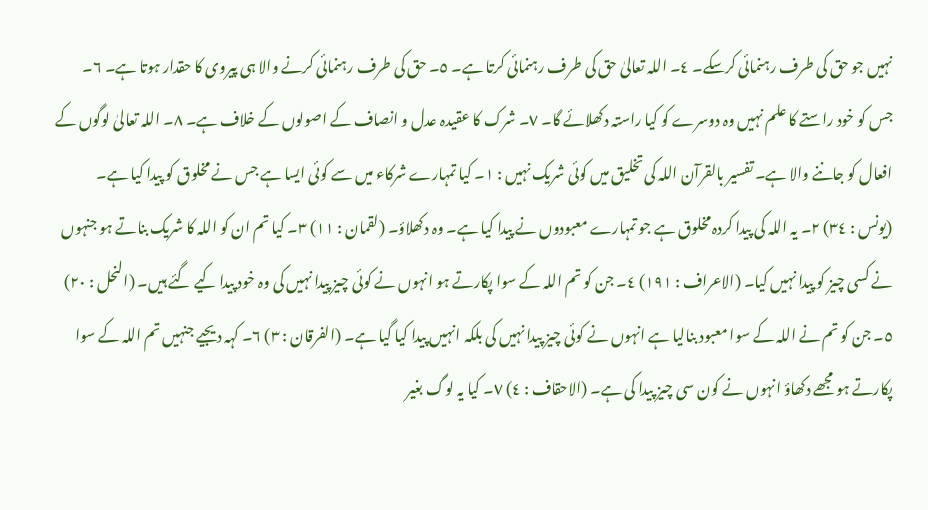نہیں جو حق کی طرف رہنمائی کرسکے۔ ٤۔ اللہ تعالیٰ حق کی طرف رہنمائی کرتا ہے۔ ٥۔ حق کی طرف رہنمائی کرنے والا ہی پیروی کا حقدار ہوتا ہے۔ ٦۔ جس کو خود راستے کا علم نہیں وہ دوسرے کو کیا راستہ دکھلائے گا۔ ٧۔ شرک کا عقیدہ عدل و انصاف کے اصولوں کے خلاف ہے۔ ٨۔ اللہ تعالیٰ لوگوں کے افعال کو جاننے والا ہے۔ تفسیر بالقرآن اللہ کی تخلیق میں کوئی شریک نہیں : ١۔ کیا تمہارے شرکاء میں سے کوئی ایسا ہے جس نے مخلوق کو پیدا کیا ہے۔ (یونس : ٣٤) ٢۔ یہ اللہ کی پیدا کردہ مخلوق ہے جو تمہارے معبودوں نے پیدا کیا ہے۔ وہ دکھلاؤ۔ (لقمان : ١١) ٣۔ کیا تم ان کو اللہ کا شریک بناتے ہو جنہوں نے کسی چیز کو پیدا نہیں کیا۔ (الاعراف : ١٩١) ٤۔ جن کو تم اللہ کے سوا پکارتے ہو انہوں نے کوئی چیز پیدا نہیں کی وہ خود پیدا کیے گئے ہیں۔ (النحل : ٢٠) ٥۔ جن کو تم نے اللہ کے سوا معبود بنالیا ہے انہوں نے کوئی چیز پیدا نہیں کی بلکہ انہیں پیدا کیا گیا ہے۔ (الفرقان : ٣) ٦۔ کہہ دیجیے جنہیں تم اللہ کے سوا پکارتے ہو مجھے دکھاؤ انہوں نے کون سی چیز پیدا کی ہے۔ (الاحقاف : ٤) ٧۔ کیا یہ لوگ بغیر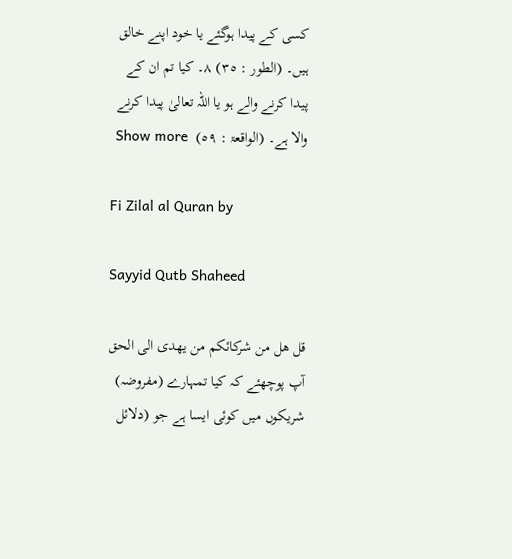کسی کے پیدا ہوگئے یا خود اپنے خالق ہیں۔ (الطور : ٣٥) ٨۔ کیا تم ان کے پیدا کرنے والے ہو یا اللہ تعالیٰ پیدا کرنے والا ہے۔ (الواقعۃ : ٥٩)  Show more

Fi Zilal al Quran by

Sayyid Qutb Shaheed

قل ھل من شرکائکم من یھدی الی الحق آپ پوچھئے کہ کیا تمہارے (مفروضہ) شریکوں میں کوئی ایسا ہے جو (دلائل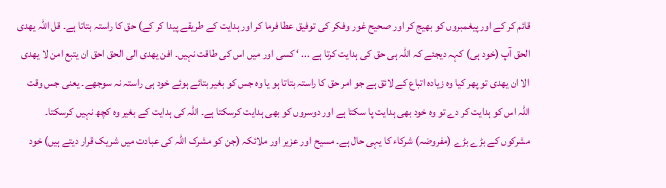قائم کر کے اور پیغمبروں کو بھیج کر اور صحیح غور وفکر کی توفیق عطا فرما کر اور ہدایت کے طریقے پیدا کر کے) حق کا راستہ بتاتا ہے۔ قل اللہ یھدی الحق آپ (خود ہی) کہہ دیجئے کہ اللہ ہی حق کی ہدایت کرتا ہے ... ‘ کسی اور میں اس کی طاقت نہیں۔ افن یھدی الی الحق احق ان یتبع امن لا یھدی الا ان یھدی تو پھر کیا وہ زیادہ اتباع کے لائق ہے جو امر حق کا راستہ بتاتا ہو یا وہ جس کو بغیر بتائے ہوئے خود ہی راستہ نہ سوجھے۔ یعنی جس وقت اللہ اس کو ہدایت کر دے تو وہ خود بھی ہدایت پا سکتا ہے اور دوسروں کو بھی ہدایت کرسکتا ہے۔ اللہ کی ہدایت کے بغیر وہ کچھ نہیں کرسکتا۔ مشرکوں کے بڑے بڑے (مفروضہ) شرکاء کا یہی حال ہے۔ مسیح اور عزیر اور ملائکہ (جن کو مشرک اللہ کی عبادت میں شریک قرار دیتے ہیں) خود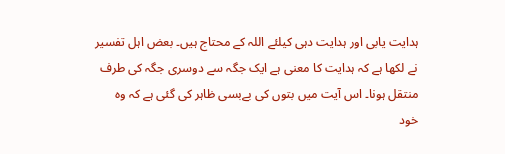ہدایت یابی اور ہدایت دہی کیلئے اللہ کے محتاج ہیں۔ بعض اہل تفسیر نے لکھا ہے کہ ہدایت کا معنی ہے ایک جگہ سے دوسری جگہ کی طرف منتقل ہونا۔ اس آیت میں بتوں کی بےبسی ظاہر کی گئی ہے کہ وہ خود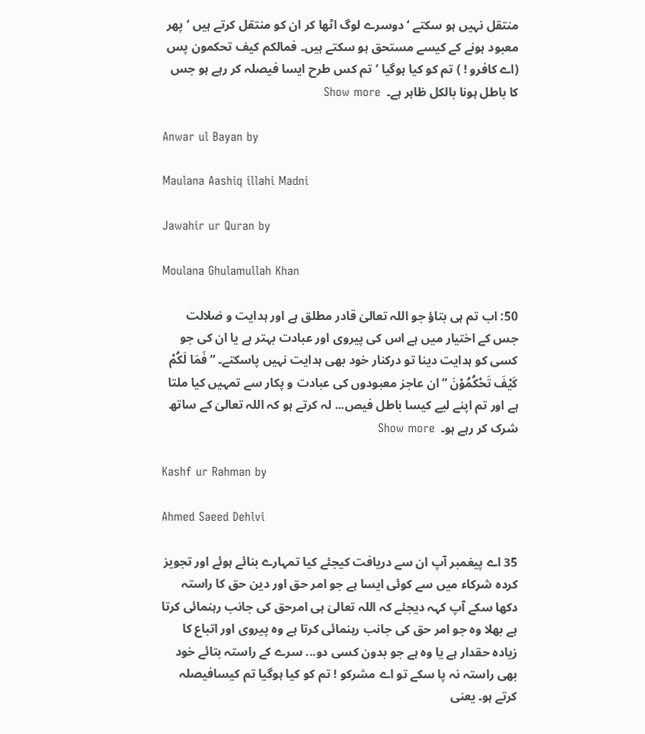منتقل نہیں ہو سکتے ‘ دوسرے لوگ اٹھا کر ان کو منتقل کرتے ہیں ‘ پھر معبود ہونے کے کیسے مستحق ہو سکتے ہیں۔ فمالکم کیف تحکمون پس (اے کافرو ! ) تم کو کیا ہوگیا ‘ تم کس طرح ایسا فیصلہ کر رہے ہو جس کا باطل ہونا بالکل ظاہر ہے۔  Show more

Anwar ul Bayan by

Maulana Aashiq illahi Madni

Jawahir ur Quran by

Moulana Ghulamullah Khan

50: اب تم ہی بتاؤ جو اللہ تعالیٰ قادر مطلق ہے اور ہدایت و ضلالت جس کے اختیار میں ہے اس کی پیروی اور عبادت بہتر ہے یا ان کی جو کسی کو ہدایت دینا تو درکنار خود بھی ہدایت نہیں پاسکتے۔ “ فَمَا لَکُمْ کَیْفَ تَحْکُمُوْنَ ” ان عاجز معبودوں کی عبادت و پکار سے تمہیں کیا ملتا ہے اور تم اپنے لیے کیسا باطل فیص... لہ کرتے ہو کہ اللہ تعالیٰ کے ساتھ شرک کر رہے ہو۔  Show more

Kashf ur Rahman by

Ahmed Saeed Dehlvi

35 اے پیغمبر آپ ان سے دریافت کیجئے کیا تمہارے بنائے ہوئے اور تجویز کردہ شرکاء میں سے کوئی ایسا ہے جو امر حق اور دین حق کا راستہ دکھا سکے آپ کہہ دیجئے کہ اللہ تعالیٰ ہی امرحق کی جانب رہنمائی کرتا ہے بھلا وہ جو امر حق کی جانب رہنمائی کرتا ہے وہ پیروی اور اتباع کا زیادہ حقدار ہے یا وہ ہے جو بدون کسی دو... سرے کے راستہ بتائے خود بھی راستہ نہ پا سکے تو اے مشرکو ! تم کو کیا ہوگیا تم کیسافیصلہ کرتے ہو۔ یعنی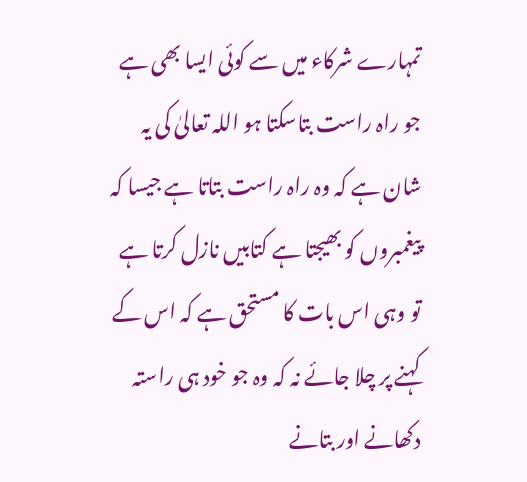تمہارے شرکاء میں سے کوئی ایسا بھی ہے جو راہ راست بتاسکتا ہو اللہ تعالیٰ کی یہ شان ہے کہ وہ راہ راست بتاتا ہے جیسا کہ پیغمبروں کو بھیجتا ہے کتابیں نازل کرتا ہے تو وہی اس بات کا مستحق ہے کہ اس کے کہنے پر چلا جائے نہ کہ وہ جو خود ہی راستہ دکھانے اور بتانے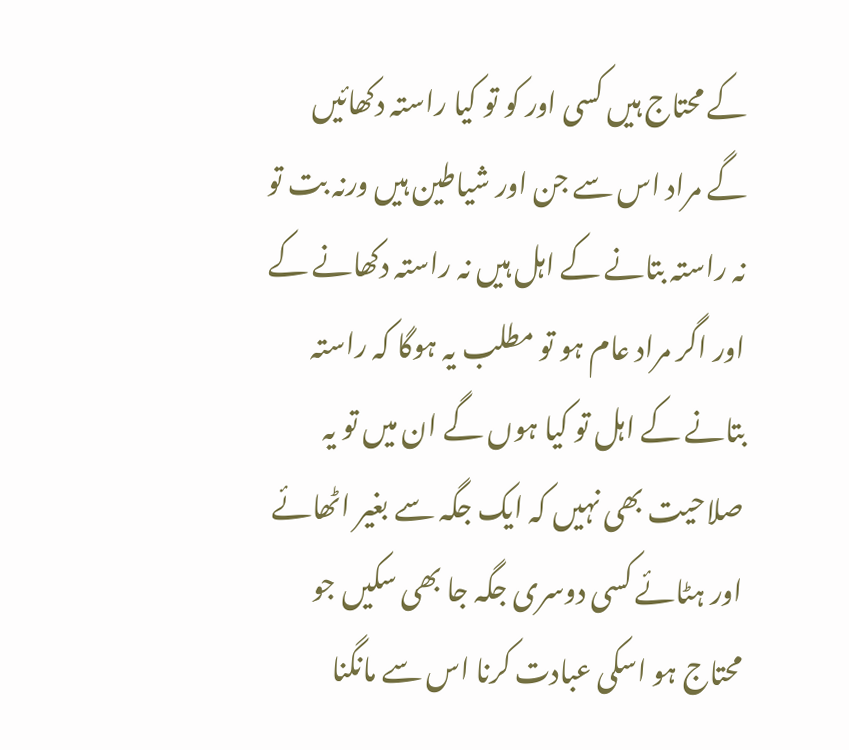کے محتاج ہیں کسی اور کو تو کیا راستہ دکھائیں گے مراد اس سے جن اور شیاطین ہیں ورنہ بت تو نہ راستہ بتانے کے اہل ہیں نہ راستہ دکھانے کے اور اگر مراد عام ہو تو مطلب یہ ہوگا کہ راستہ بتانے کے اہل تو کیا ہوں گے ان میں تو یہ صلاحیت بھی نہیں کہ ایک جگہ سے بغیر اٹھائے اور ہٹائے کسی دوسری جگہ جا بھی سکیں جو محتاج ہو اسکی عبادت کرنا اس سے مانگنا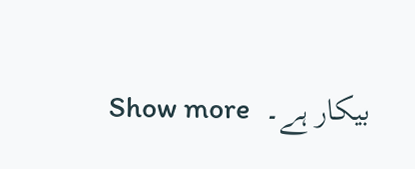بیکار ہے۔  Show more